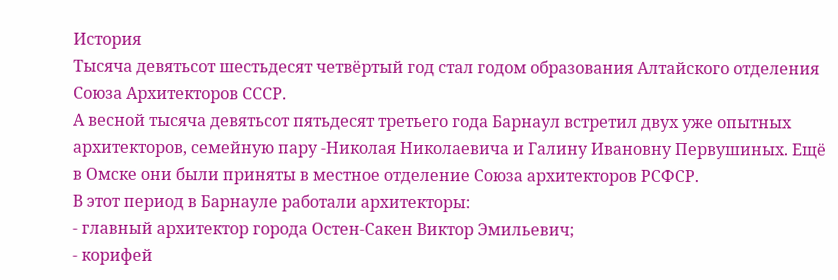История
Тысяча девятьсот шестьдесят четвёртый год стал годом образования Алтайского отделения Союза Архитекторов СССР.
А весной тысяча девятьсот пятьдесят третьего года Барнаул встретил двух уже опытных архитекторов, семейную пару -Николая Николаевича и Галину Ивановну Первушиных. Ещё в Омске они были приняты в местное отделение Союза архитекторов РСФСР.
В этот период в Барнауле работали архитекторы:
- главный архитектор города Остен-Сакен Виктор Эмильевич;
- корифей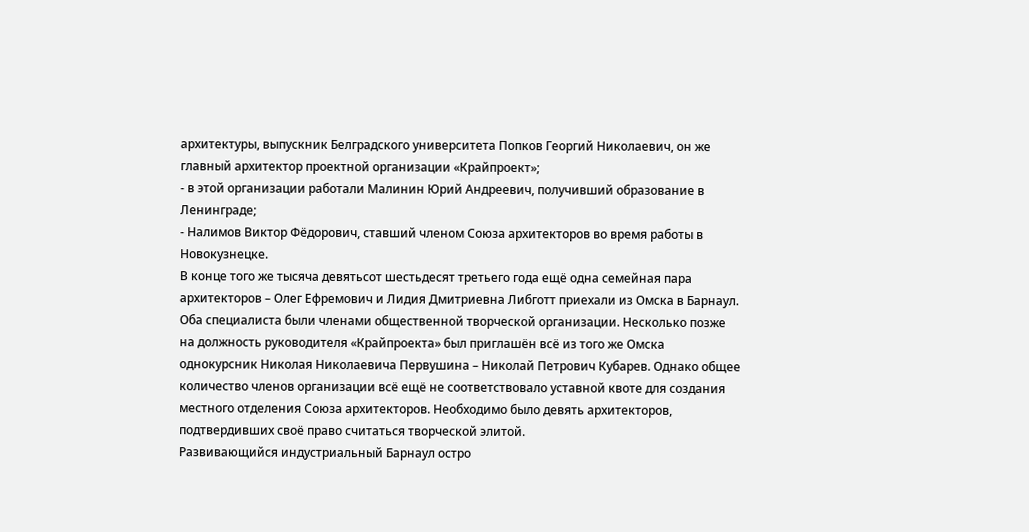архитектуры, выпускник Белградского университета Попков Георгий Николаевич, он же главный архитектор проектной организации «Крайпроект»;
- в этой организации работали Малинин Юрий Андреевич, получивший образование в Ленинграде;
- Налимов Виктор Фёдорович, ставший членом Союза архитекторов во время работы в Новокузнецке.
В конце того же тысяча девятьсот шестьдесят третьего года ещё одна семейная пара архитекторов – Олег Ефремович и Лидия Дмитриевна Либготт приехали из Омска в Барнаул. Оба специалиста были членами общественной творческой организации. Несколько позже на должность руководителя «Крайпроекта» был приглашён всё из того же Омска однокурсник Николая Николаевича Первушина – Николай Петрович Кубарев. Однако общее количество членов организации всё ещё не соответствовало уставной квоте для создания местного отделения Союза архитекторов. Необходимо было девять архитекторов, подтвердивших своё право считаться творческой элитой.
Развивающийся индустриальный Барнаул остро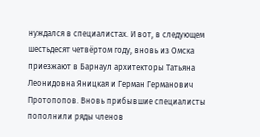нуждался в специалистах. И вот, в следующем шестьдесят четвёртом году, вновь из Омска приезжают в Барнаул архитекторы Татьяна Леонидовна Яницкая и Герман Германович Протопопов. Вновь прибывшие специалисты пополнили ряды членов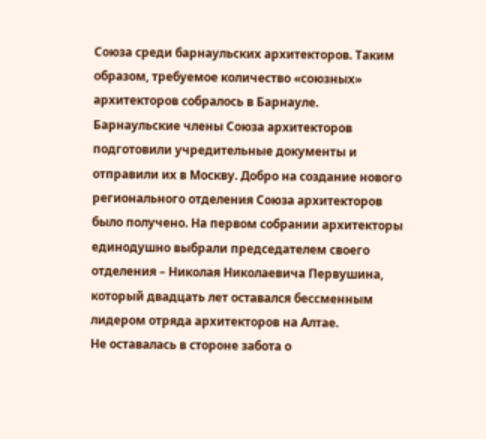Союза среди барнаульских архитекторов. Таким образом, требуемое количество «союзных» архитекторов собралось в Барнауле.
Барнаульские члены Союза архитекторов подготовили учредительные документы и отправили их в Москву. Добро на создание нового регионального отделения Союза архитекторов было получено. На первом собрании архитекторы единодушно выбрали председателем своего отделения – Николая Николаевича Первушина, который двадцать лет оставался бессменным лидером отряда архитекторов на Алтае.
Не оставалась в стороне забота о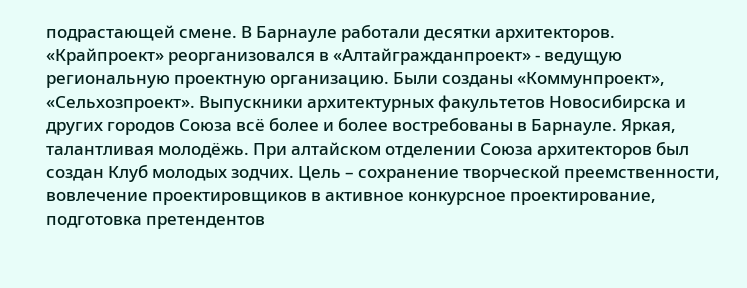подрастающей смене. В Барнауле работали десятки архитекторов. «Крайпроект» реорганизовался в «Алтайгражданпроект» - ведущую региональную проектную организацию. Были созданы «Коммунпроект», «Сельхозпроект». Выпускники архитектурных факультетов Новосибирска и других городов Союза всё более и более востребованы в Барнауле. Яркая, талантливая молодёжь. При алтайском отделении Союза архитекторов был создан Клуб молодых зодчих. Цель – сохранение творческой преемственности, вовлечение проектировщиков в активное конкурсное проектирование, подготовка претендентов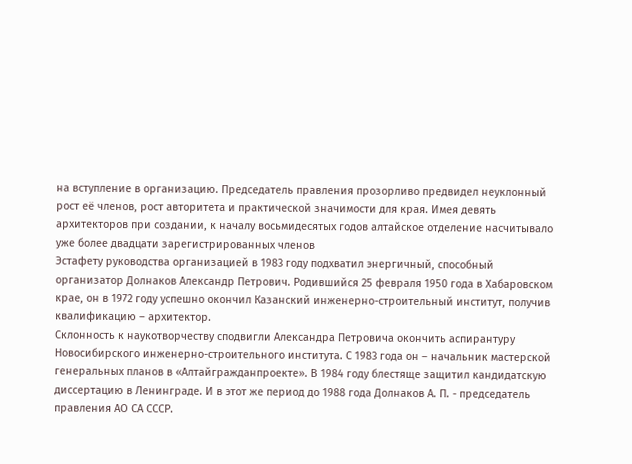на вступление в организацию. Председатель правления прозорливо предвидел неуклонный рост её членов, рост авторитета и практической значимости для края. Имея девять архитекторов при создании, к началу восьмидесятых годов алтайское отделение насчитывало уже более двадцати зарегистрированных членов
Эстафету руководства организацией в 1983 году подхватил энергичный, способный организатор Долнаков Александр Петрович. Родившийся 25 февраля 1950 года в Хабаровском крае, он в 1972 году успешно окончил Казанский инженерно-строительный институт, получив квалификацию – архитектор.
Склонность к наукотворчеству сподвигли Александра Петровича окончить аспирантуру Новосибирского инженерно-строительного института. С 1983 года он – начальник мастерской генеральных планов в «Алтайгражданпроекте». В 1984 году блестяще защитил кандидатскую диссертацию в Ленинграде. И в этот же период до 1988 года Долнаков А. П. - председатель правления АО СА СССР.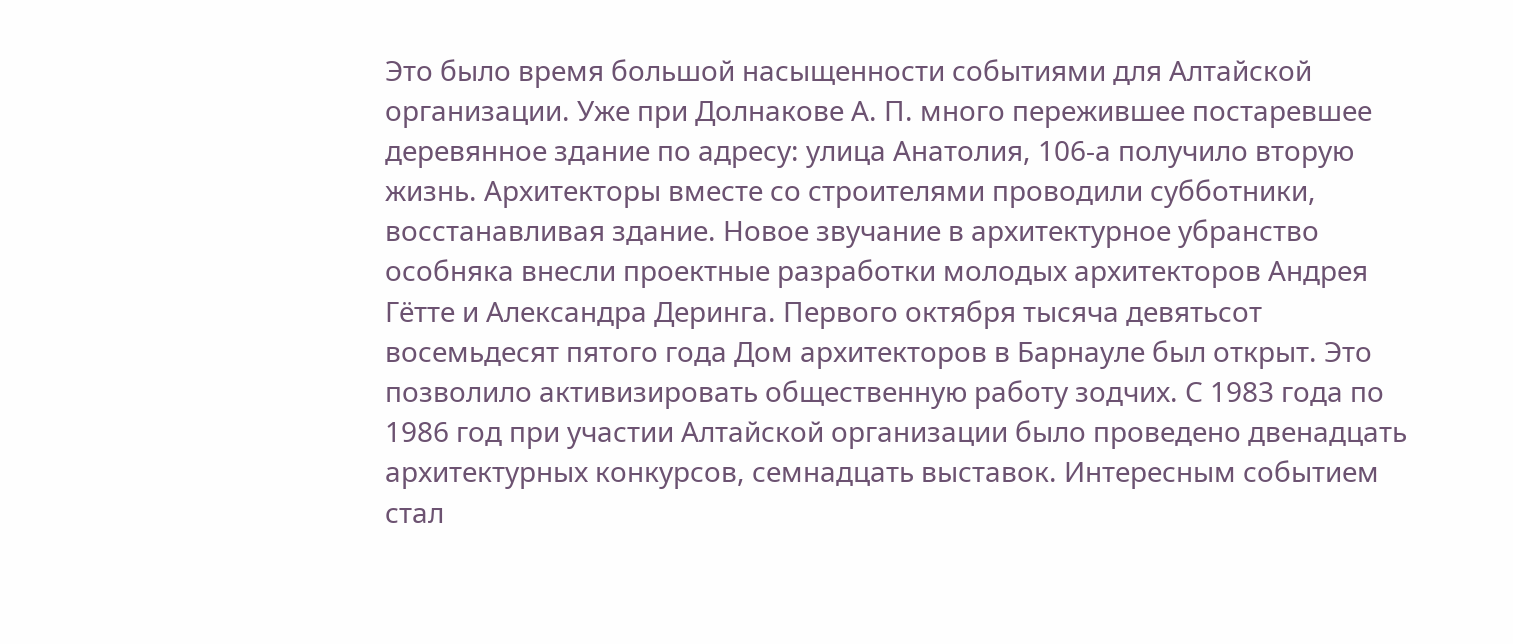Это было время большой насыщенности событиями для Алтайской организации. Уже при Долнакове А. П. много пережившее постаревшее деревянное здание по адресу: улица Анатолия, 106-а получило вторую жизнь. Архитекторы вместе со строителями проводили субботники, восстанавливая здание. Новое звучание в архитектурное убранство особняка внесли проектные разработки молодых архитекторов Андрея Гётте и Александра Деринга. Первого октября тысяча девятьсот восемьдесят пятого года Дом архитекторов в Барнауле был открыт. Это позволило активизировать общественную работу зодчих. С 1983 года по 1986 год при участии Алтайской организации было проведено двенадцать архитектурных конкурсов, семнадцать выставок. Интересным событием стал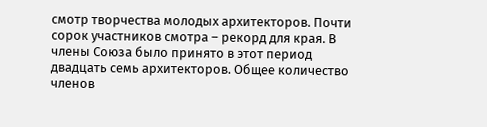смотр творчества молодых архитекторов. Почти сорок участников смотра – рекорд для края. В члены Союза было принято в этот период двадцать семь архитекторов. Общее количество членов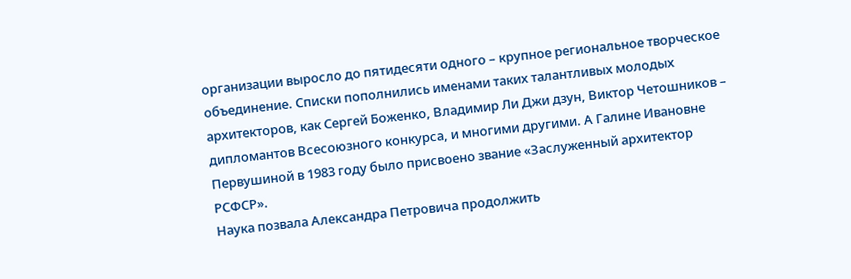организации выросло до пятидесяти одного – крупное региональное творческое объединение. Списки пополнились именами таких талантливых молодых архитекторов, как Сергей Боженко, Владимир Ли Джи дзун, Виктор Четошников – дипломантов Всесоюзного конкурса, и многими другими. А Галине Ивановне Первушиной в 1983 году было присвоено звание «Заслуженный архитектор РСФСР».
Наука позвала Александра Петровича продолжить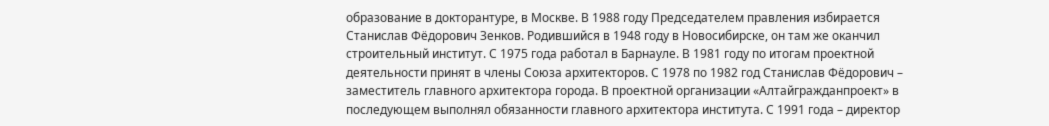образование в докторантуре, в Москве. В 1988 году Председателем правления избирается Станислав Фёдорович Зенков. Родившийся в 1948 году в Новосибирске, он там же оканчил строительный институт. С 1975 года работал в Барнауле. В 1981 году по итогам проектной деятельности принят в члены Союза архитекторов. С 1978 по 1982 год Станислав Фёдорович – заместитель главного архитектора города. В проектной организации «Алтайгражданпроект» в последующем выполнял обязанности главного архитектора института. С 1991 года – директор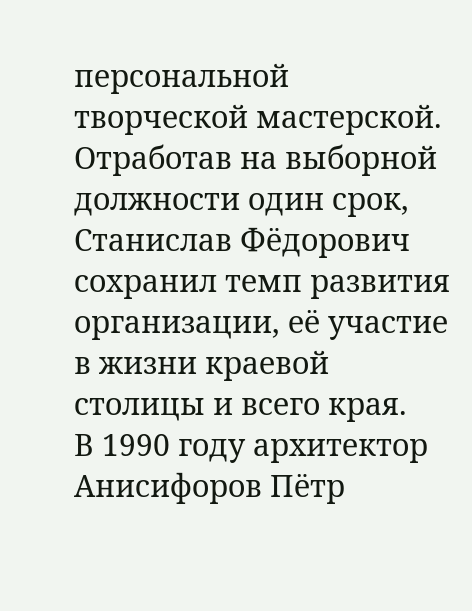персональной творческой мастерской. Отработав на выборной должности один срок, Станислав Фёдорович сохранил темп развития организации, её участие в жизни краевой столицы и всего края.
В 1990 году архитектор Анисифоров Пётр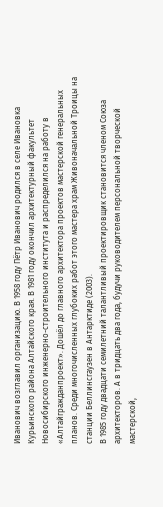Иванович возглавил организацию. В 1958 году Пётр Иванович родился в селе Ивановка Курьинского района Алтайского края. В 1981 году окончил архитектурный факультет Новосибирского инженерно-строительного института и распределился на работу в «Алтайгражданпроект». Дошёл до главного архитектора проектов мастерской генеральных планов. Среди многочисленных глубоких работ этого мастера храм Живоначальной Троицы на станции Беллинсгаузен в Антарктиде (2003).
В 1985 году двадцати семилетний талантливый проектировщик становится членом Союза архитекторов. А в тридцать два года, будучи руководителем персональной творческой мастерской,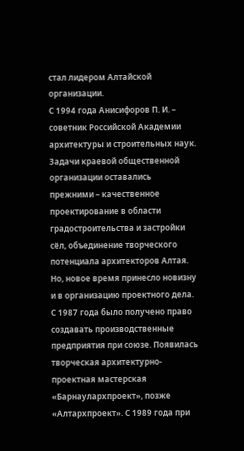стал лидером Алтайской организации.
С 1994 года Анисифоров П. И. – советник Российской Академии архитектуры и строительных наук.
Задачи краевой общественной организации оставались прежними – качественное проектирование в области градостроительства и застройки сёл, объединение творческого потенциала архитекторов Алтая. Но, новое время принесло новизну и в организацию проектного дела. С 1987 года было получено право создавать производственные предприятия при союзе. Появилась творческая архитектурно-проектная мастерская «Барнаулархпроект», позже «Алтархпроект». С 1989 года при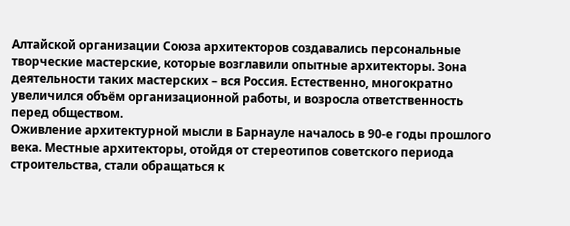Алтайской организации Союза архитекторов создавались персональные творческие мастерские, которые возглавили опытные архитекторы. Зона деятельности таких мастерских – вся Россия. Естественно, многократно увеличился объём организационной работы, и возросла ответственность перед обществом.
Оживление архитектурной мысли в Барнауле началось в 90-е годы прошлого века. Местные архитекторы, отойдя от стереотипов советского периода строительства, стали обращаться к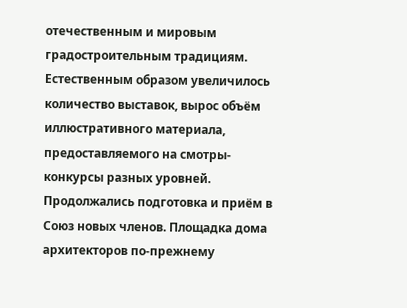отечественным и мировым градостроительным традициям. Естественным образом увеличилось количество выставок, вырос объём иллюстративного материала, предоставляемого на смотры-конкурсы разных уровней. Продолжались подготовка и приём в Союз новых членов. Площадка дома архитекторов по-прежнему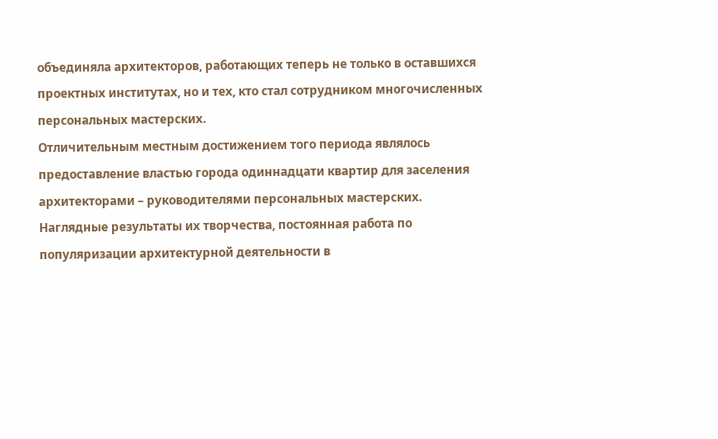объединяла архитекторов, работающих теперь не только в оставшихся проектных институтах, но и тех, кто стал сотрудником многочисленных персональных мастерских.
Отличительным местным достижением того периода являлось предоставление властью города одиннадцати квартир для заселения архитекторами – руководителями персональных мастерских. Наглядные результаты их творчества, постоянная работа по популяризации архитектурной деятельности в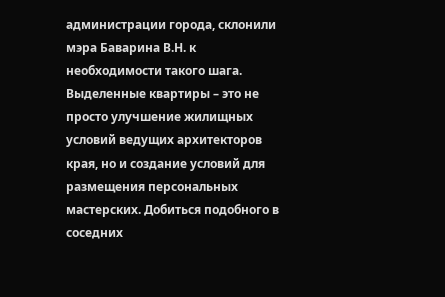администрации города, склонили мэра Баварина В.Н. к необходимости такого шага. Выделенные квартиры – это не просто улучшение жилищных условий ведущих архитекторов края, но и создание условий для размещения персональных мастерских. Добиться подобного в соседних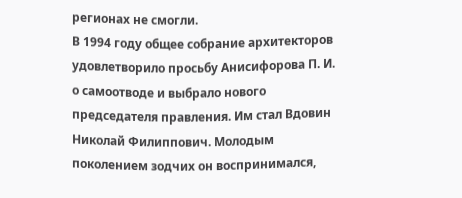регионах не смогли.
В 1994 году общее собрание архитекторов удовлетворило просьбу Анисифорова П. И. о самоотводе и выбрало нового председателя правления. Им стал Вдовин Николай Филиппович. Молодым поколением зодчих он воспринимался,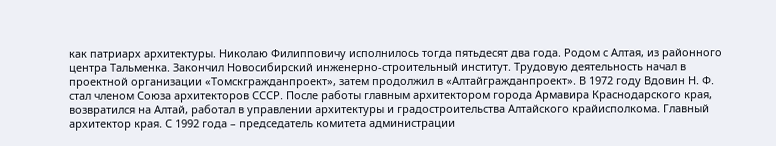как патриарх архитектуры. Николаю Филипповичу исполнилось тогда пятьдесят два года. Родом с Алтая, из районного центра Тальменка. Закончил Новосибирский инженерно-строительный институт. Трудовую деятельность начал в проектной организации «Томскгражданпроект», затем продолжил в «Алтайгражданпроект». В 1972 году Вдовин Н. Ф. стал членом Союза архитекторов СССР. После работы главным архитектором города Армавира Краснодарского края, возвратился на Алтай, работал в управлении архитектуры и градостроительства Алтайского крайисполкома. Главный архитектор края. С 1992 года – председатель комитета администрации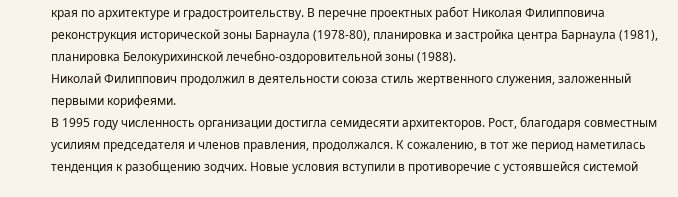края по архитектуре и градостроительству. В перечне проектных работ Николая Филипповича реконструкция исторической зоны Барнаула (1978-80), планировка и застройка центра Барнаула (1981), планировка Белокурихинской лечебно-оздоровительной зоны (1988).
Николай Филиппович продолжил в деятельности союза стиль жертвенного служения, заложенный первыми корифеями.
В 1995 году численность организации достигла семидесяти архитекторов. Рост, благодаря совместным усилиям председателя и членов правления, продолжался. К сожалению, в тот же период наметилась тенденция к разобщению зодчих. Новые условия вступили в противоречие с устоявшейся системой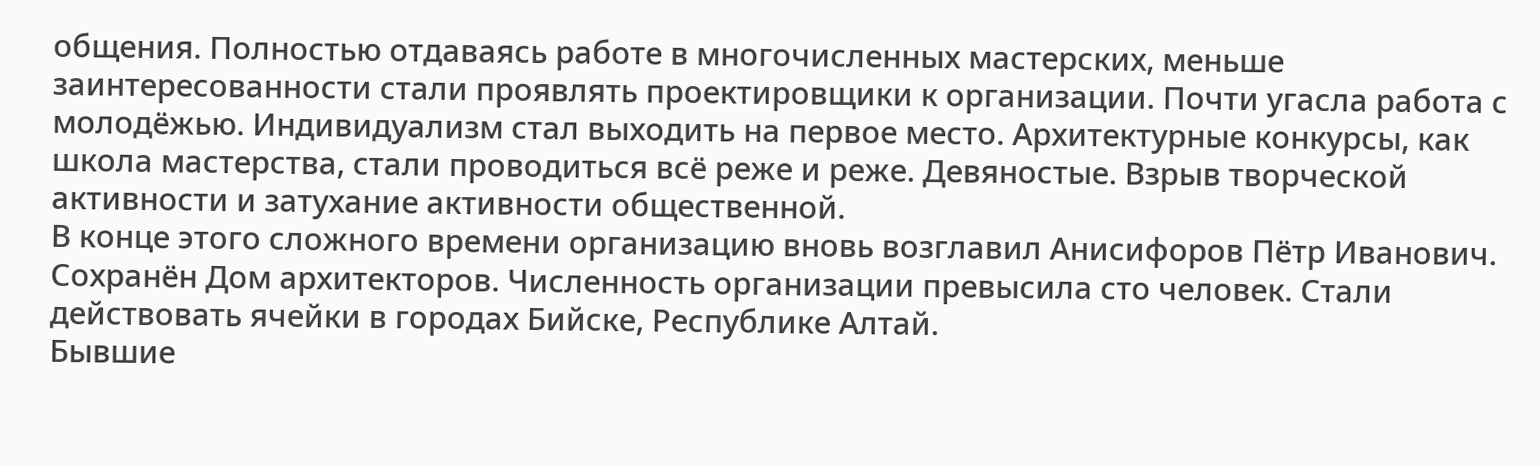общения. Полностью отдаваясь работе в многочисленных мастерских, меньше заинтересованности стали проявлять проектировщики к организации. Почти угасла работа с молодёжью. Индивидуализм стал выходить на первое место. Архитектурные конкурсы, как школа мастерства, стали проводиться всё реже и реже. Девяностые. Взрыв творческой активности и затухание активности общественной.
В конце этого сложного времени организацию вновь возглавил Анисифоров Пётр Иванович. Сохранён Дом архитекторов. Численность организации превысила сто человек. Стали действовать ячейки в городах Бийске, Республике Алтай.
Бывшие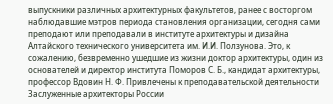выпускники различных архитектурных факультетов, ранее с восторгом наблюдавшие мэтров периода становления организации, сегодня сами преподают или преподавали в институте архитектуры и дизайна Алтайского технического университета им. И.И. Ползунова. Это, к сожалению, безвременно ушедшие из жизни доктор архитектуры, один из основателей и директор института Поморов С. Б., кандидат архитектуры, профессор Вдовин Н. Ф. Привлечены к преподавательской деятельности Заслуженные архитекторы России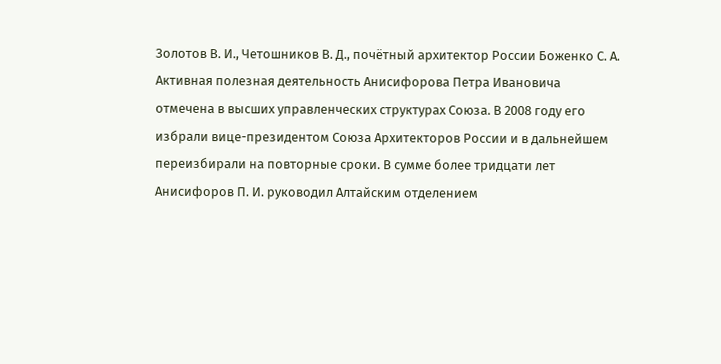Золотов В. И., Четошников В. Д., почётный архитектор России Боженко С. А.
Активная полезная деятельность Анисифорова Петра Ивановича отмечена в высших управленческих структурах Союза. В 2008 году его избрали вице-президентом Союза Архитекторов России и в дальнейшем переизбирали на повторные сроки. В сумме более тридцати лет Анисифоров П. И. руководил Алтайским отделением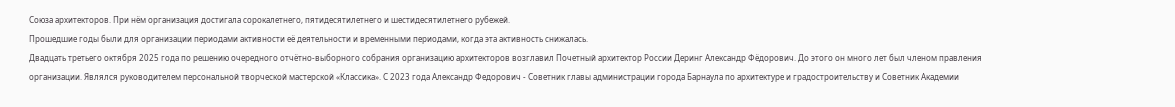Союза архитекторов. При нём организация достигала сорокалетнего, пятидесятилетнего и шестидесятилетнего рубежей.
Прошедшие годы были для организации периодами активности её деятельности и временными периодами, когда эта активность снижалась.
Двадцать третьего октября 2025 года по решению очередного отчётно-выборного собрания организацию архитекторов возглавил Почетный архитектор России Деринг Александр Фёдорович. До этого он много лет был членом правления организации. Являлся руководителем персональной творческой мастерской «Классика». С 2023 года Александр Федорович - Советник главы администрации города Барнаула по архитектуре и градостроительству и Советник Академии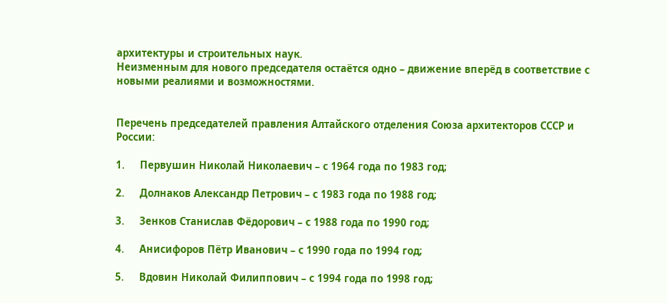архитектуры и строительных наук.
Неизменным для нового председателя остаётся одно – движение вперёд в соответствие с новыми реалиями и возможностями.


Перечень председателей правления Алтайского отделения Союза архитекторов СССР и России:

1.     Первушин Николай Николаевич – с 1964 года по 1983 год;

2.     Долнаков Александр Петрович – с 1983 года по 1988 год;

3.     Зенков Станислав Фёдорович – с 1988 года по 1990 год;

4.     Анисифоров Пётр Иванович – с 1990 года по 1994 год;

5.     Вдовин Николай Филиппович – с 1994 года по 1998 год;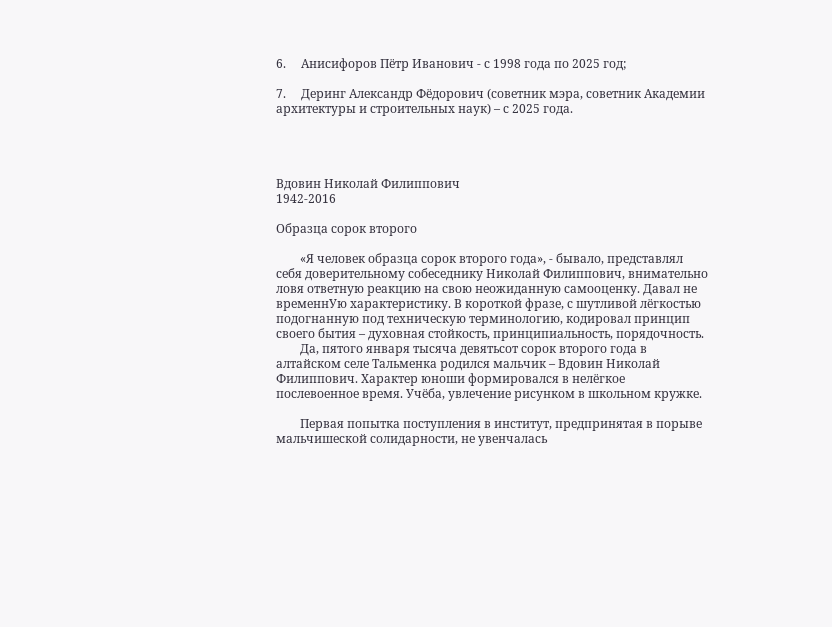6.     Анисифоров Пётр Иванович - с 1998 года по 2025 год;

7.     Деринг Александр Фёдорович (советник мэра, советник Академии архитектуры и строительных наук) – с 2025 года.




Вдовин Николай Филиппович
1942-2016

Образца сорок второго

        «Я человек образца сорок второго года», - бывало, представлял себя доверительному собеседнику Николай Филиппович, внимательно ловя ответную реакцию на свою неожиданную самооценку. Давал не временнУю характеристику. В короткой фразе, с шутливой лёгкостью подогнанную под техническую терминологию, кодировал принцип своего бытия – духовная стойкость, принципиальность, порядочность.
        Да, пятого января тысяча девятьсот сорок второго года в алтайском селе Тальменка родился мальчик – Вдовин Николай Филиппович. Характер юноши формировался в нелёгкое послевоенное время. Учёба, увлечение рисунком в школьном кружке.

        Первая попытка поступления в институт, предпринятая в порыве мальчишеской солидарности, не увенчалась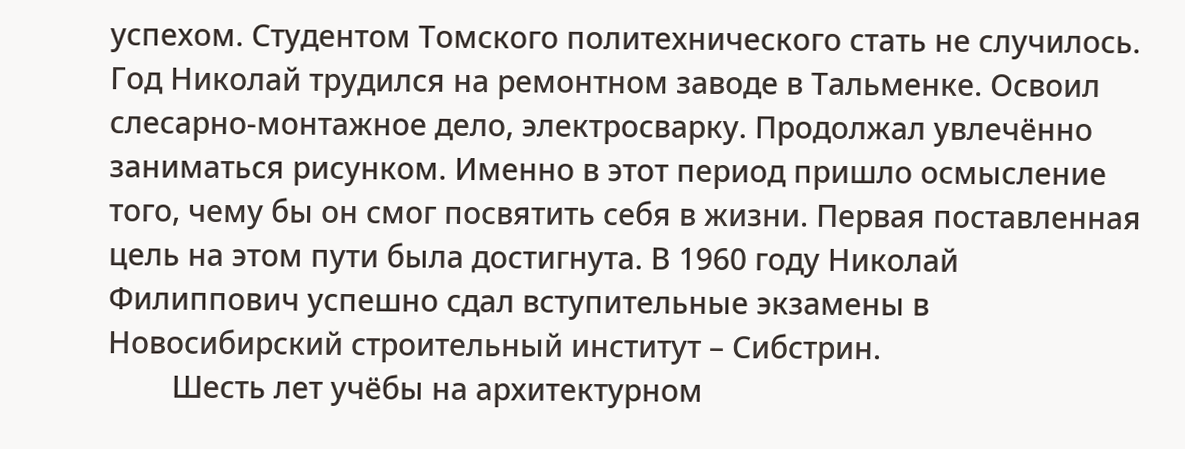успехом. Студентом Томского политехнического стать не случилось. Год Николай трудился на ремонтном заводе в Тальменке. Освоил слесарно-монтажное дело, электросварку. Продолжал увлечённо заниматься рисунком. Именно в этот период пришло осмысление того, чему бы он смог посвятить себя в жизни. Первая поставленная цель на этом пути была достигнута. В 1960 году Николай Филиппович успешно сдал вступительные экзамены в Новосибирский строительный институт – Сибстрин.
        Шесть лет учёбы на архитектурном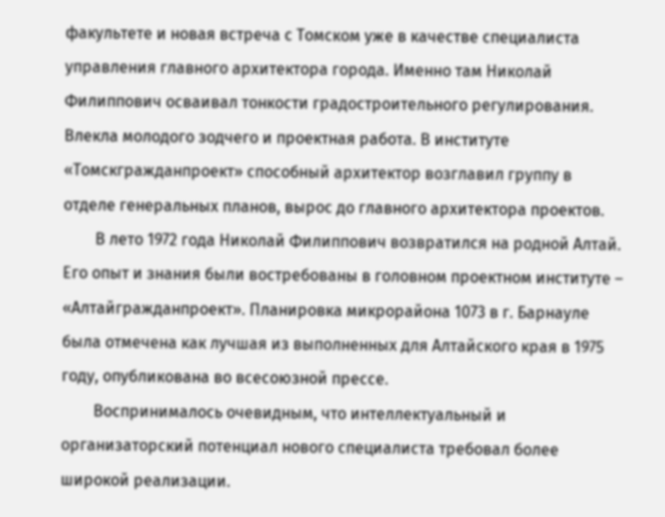факультете и новая встреча с Томском уже в качестве специалиста управления главного архитектора города. Именно там Николай Филиппович осваивал тонкости градостроительного регулирования. Влекла молодого зодчего и проектная работа. В институте «Томскгражданпроект» способный архитектор возглавил группу в отделе генеральных планов, вырос до главного архитектора проектов.
        В лето 1972 года Николай Филиппович возвратился на родной Алтай. Его опыт и знания были востребованы в головном проектном институте – «Алтайгражданпроект». Планировка микрорайона 1073 в г. Барнауле была отмечена как лучшая из выполненных для Алтайского края в 1975 году, опубликована во всесоюзной прессе.
        Воспринималось очевидным, что интеллектуальный и организаторский потенциал нового специалиста требовал более широкой реализации.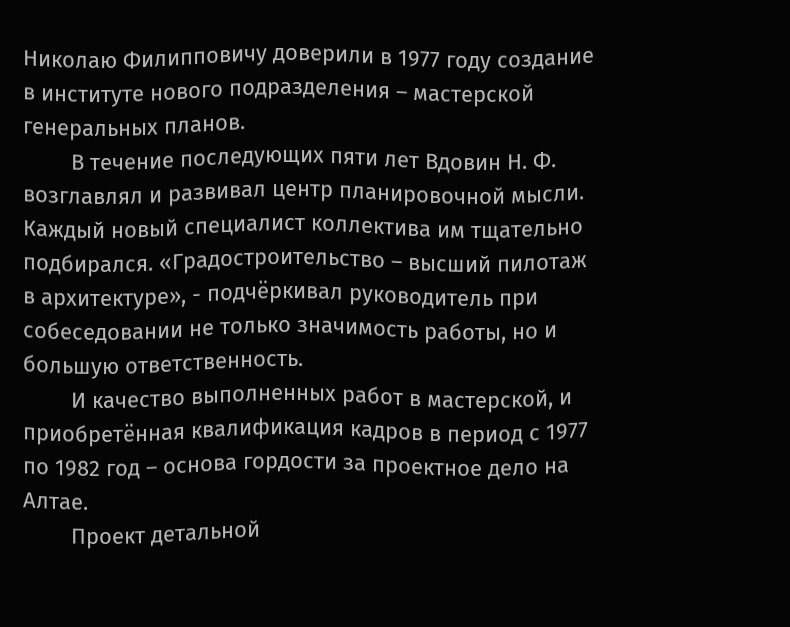Николаю Филипповичу доверили в 1977 году создание в институте нового подразделения – мастерской генеральных планов.
        В течение последующих пяти лет Вдовин Н. Ф. возглавлял и развивал центр планировочной мысли. Каждый новый специалист коллектива им тщательно подбирался. «Градостроительство – высший пилотаж в архитектуре», - подчёркивал руководитель при собеседовании не только значимость работы, но и большую ответственность.
        И качество выполненных работ в мастерской, и приобретённая квалификация кадров в период с 1977 по 1982 год – основа гордости за проектное дело на Алтае.
        Проект детальной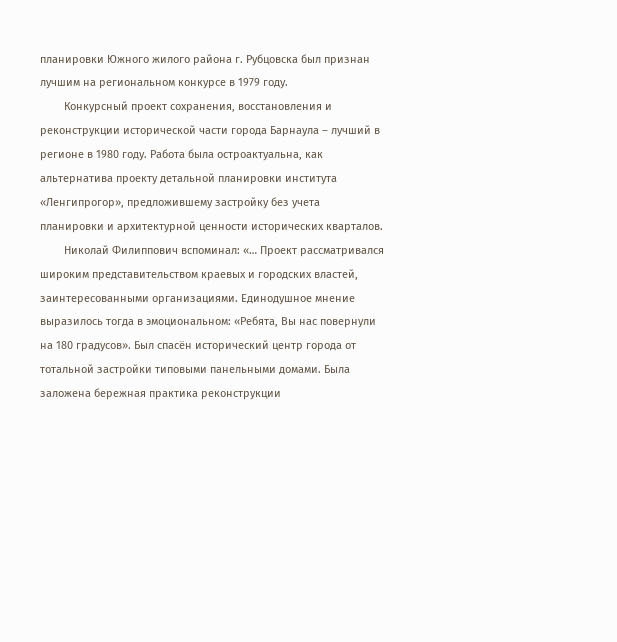планировки Южного жилого района г. Рубцовска был признан лучшим на региональном конкурсе в 1979 году.
        Конкурсный проект сохранения, восстановления и реконструкции исторической части города Барнаула – лучший в регионе в 1980 году. Работа была остроактуальна, как альтернатива проекту детальной планировки института «Ленгипрогор», предложившему застройку без учета планировки и архитектурной ценности исторических кварталов.
        Николай Филиппович вспоминал: «… Проект рассматривался широким представительством краевых и городских властей, заинтересованными организациями. Единодушное мнение выразилось тогда в эмоциональном: «Ребята, Вы нас повернули на 180 градусов». Был спасён исторический центр города от тотальной застройки типовыми панельными домами. Была заложена бережная практика реконструкции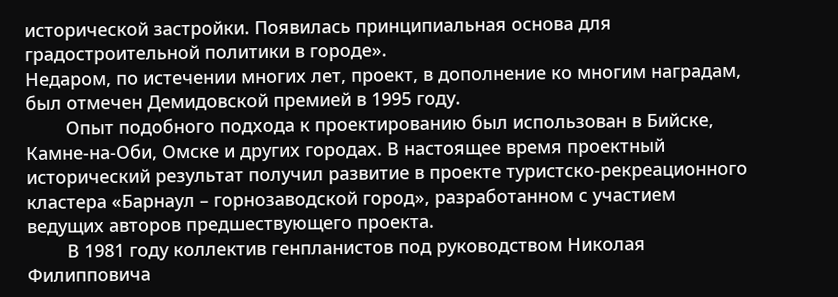исторической застройки. Появилась принципиальная основа для градостроительной политики в городе».
Недаром, по истечении многих лет, проект, в дополнение ко многим наградам, был отмечен Демидовской премией в 1995 году.
        Опыт подобного подхода к проектированию был использован в Бийске, Камне-на-Оби, Омске и других городах. В настоящее время проектный исторический результат получил развитие в проекте туристско-рекреационного кластера «Барнаул – горнозаводской город», разработанном с участием ведущих авторов предшествующего проекта.
        В 1981 году коллектив генпланистов под руководством Николая Филипповича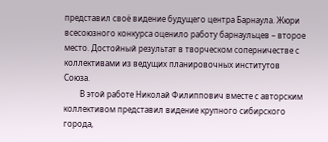представил своё видение будущего центра Барнаула. Жюри всесоюзного конкурса оценило работу барнаульцев – второе место. Достойный результат в творческом соперничестве с коллективами из ведущих планировочных институтов Союза.
        В этой работе Николай Филиппович вместе с авторским коллективом представил видение крупного сибирского города,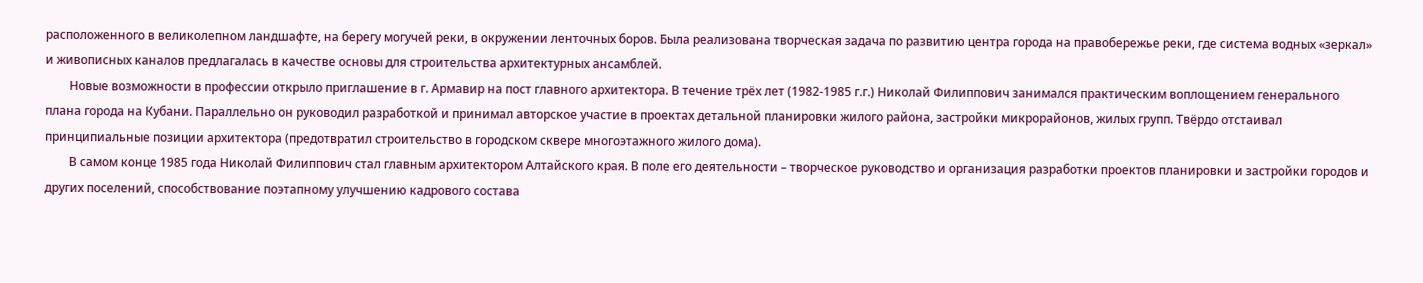расположенного в великолепном ландшафте, на берегу могучей реки, в окружении ленточных боров. Была реализована творческая задача по развитию центра города на правобережье реки, где система водных «зеркал» и живописных каналов предлагалась в качестве основы для строительства архитектурных ансамблей.
        Новые возможности в профессии открыло приглашение в г. Армавир на пост главного архитектора. В течение трёх лет (1982-1985 г.г.) Николай Филиппович занимался практическим воплощением генерального плана города на Кубани. Параллельно он руководил разработкой и принимал авторское участие в проектах детальной планировки жилого района, застройки микрорайонов, жилых групп. Твёрдо отстаивал принципиальные позиции архитектора (предотвратил строительство в городском сквере многоэтажного жилого дома).
        В самом конце 1985 года Николай Филиппович стал главным архитектором Алтайского края. В поле его деятельности – творческое руководство и организация разработки проектов планировки и застройки городов и других поселений, способствование поэтапному улучшению кадрового состава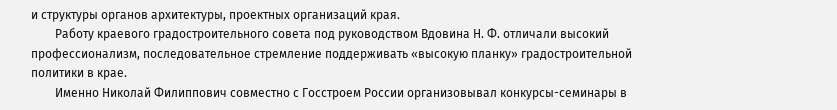и структуры органов архитектуры, проектных организаций края.
        Работу краевого градостроительного совета под руководством Вдовина Н. Ф. отличали высокий профессионализм, последовательное стремление поддерживать «высокую планку» градостроительной политики в крае.
        Именно Николай Филиппович совместно с Госстроем России организовывал конкурсы-семинары в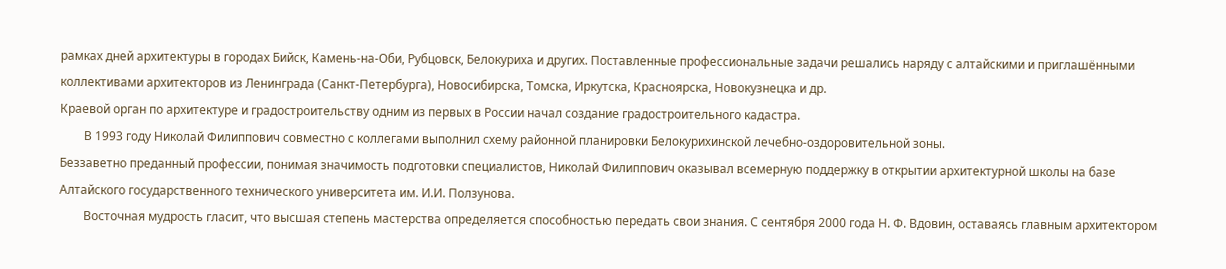рамках дней архитектуры в городах Бийск, Камень-на-Оби, Рубцовск, Белокуриха и других. Поставленные профессиональные задачи решались наряду с алтайскими и приглашёнными коллективами архитекторов из Ленинграда (Санкт-Петербурга), Новосибирска, Томска, Иркутска, Красноярска, Новокузнецка и др.
Краевой орган по архитектуре и градостроительству одним из первых в России начал создание градостроительного кадастра.
        В 1993 году Николай Филиппович совместно с коллегами выполнил схему районной планировки Белокурихинской лечебно-оздоровительной зоны.
Беззаветно преданный профессии, понимая значимость подготовки специалистов, Николай Филиппович оказывал всемерную поддержку в открытии архитектурной школы на базе Алтайского государственного технического университета им. И.И. Ползунова.
        Восточная мудрость гласит, что высшая степень мастерства определяется способностью передать свои знания. С сентября 2000 года Н. Ф. Вдовин, оставаясь главным архитектором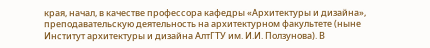края, начал, в качестве профессора кафедры «Архитектуры и дизайна», преподавательскую деятельность на архитектурном факультете (ныне Институт архитектуры и дизайна АлтГТУ им. И.И. Ползунова). В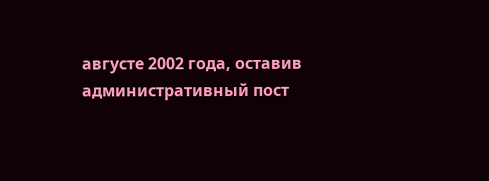августе 2002 года, оставив административный пост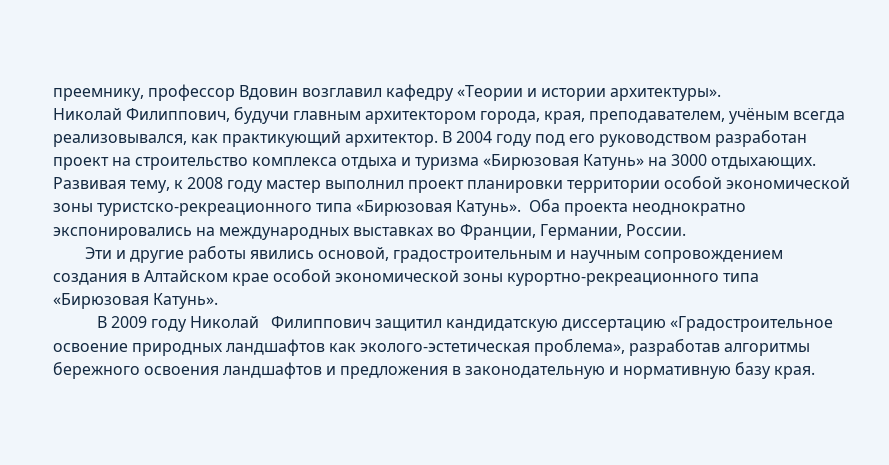преемнику, профессор Вдовин возглавил кафедру «Теории и истории архитектуры».
Николай Филиппович, будучи главным архитектором города, края, преподавателем, учёным всегда реализовывался, как практикующий архитектор. В 2004 году под его руководством разработан проект на строительство комплекса отдыха и туризма «Бирюзовая Катунь» на 3000 отдыхающих. Развивая тему, к 2008 году мастер выполнил проект планировки территории особой экономической зоны туристско-рекреационного типа «Бирюзовая Катунь».  Оба проекта неоднократно экспонировались на международных выставках во Франции, Германии, России.
        Эти и другие работы явились основой, градостроительным и научным сопровождением создания в Алтайском крае особой экономической зоны курортно-рекреационного типа «Бирюзовая Катунь».
           В 2009 году Николай   Филиппович защитил кандидатскую диссертацию «Градостроительное освоение природных ландшафтов как эколого-эстетическая проблема», разработав алгоритмы бережного освоения ландшафтов и предложения в законодательную и нормативную базу края.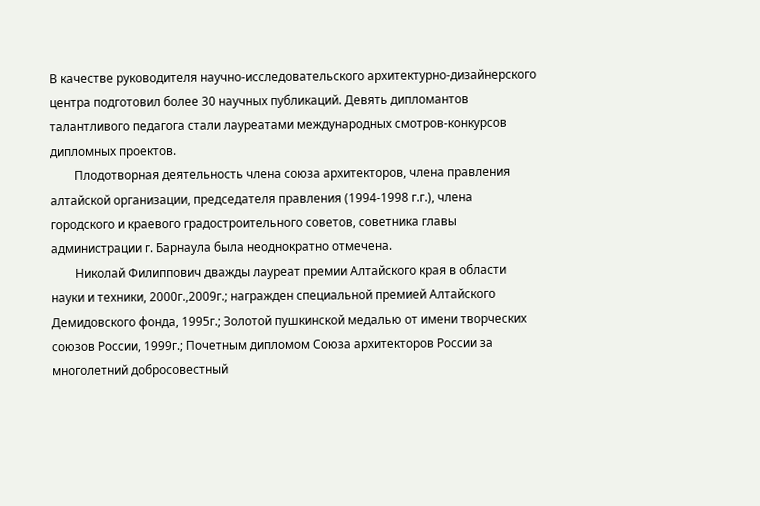В качестве руководителя научно-исследовательского архитектурно-дизайнерского центра подготовил более 30 научных публикаций. Девять дипломантов талантливого педагога стали лауреатами международных смотров-конкурсов дипломных проектов.
        Плодотворная деятельность члена союза архитекторов, члена правления алтайской организации, председателя правления (1994-1998 г.г.), члена городского и краевого градостроительного советов, советника главы администрации г. Барнаула была неоднократно отмечена.
        Николай Филиппович дважды лауреат премии Алтайского края в области науки и техники, 2000г.,2009г.; награжден специальной премией Алтайского Демидовского фонда, 1995г.; Золотой пушкинской медалью от имени творческих союзов России, 1999г.; Почетным дипломом Союза архитекторов России за многолетний добросовестный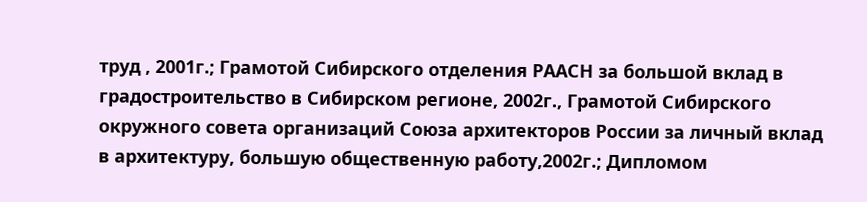труд , 2001г.; Грамотой Сибирского отделения РААСН за большой вклад в градостроительство в Сибирском регионе, 2002г., Грамотой Сибирского окружного совета организаций Союза архитекторов России за личный вклад в архитектуру, большую общественную работу,2002г.; Дипломом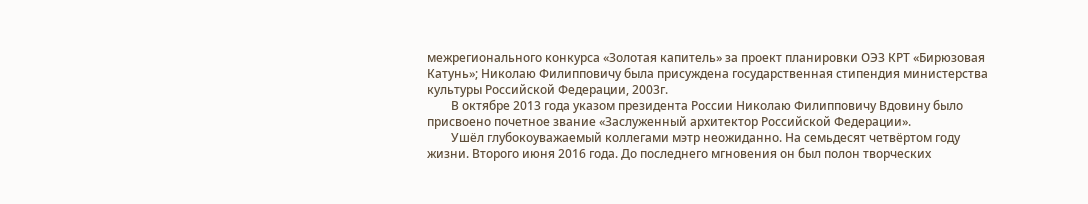межрегионального конкурса «Золотая капитель» за проект планировки ОЭЗ КРТ «Бирюзовая Катунь»; Николаю Филипповичу была присуждена государственная стипендия министерства культуры Российской Федерации, 2003г.
        В октябре 2013 года указом президента России Николаю Филипповичу Вдовину было присвоено почетное звание «Заслуженный архитектор Российской Федерации».
        Ушёл глубокоуважаемый коллегами мэтр неожиданно. На семьдесят четвёртом году жизни. Второго июня 2016 года. До последнего мгновения он был полон творческих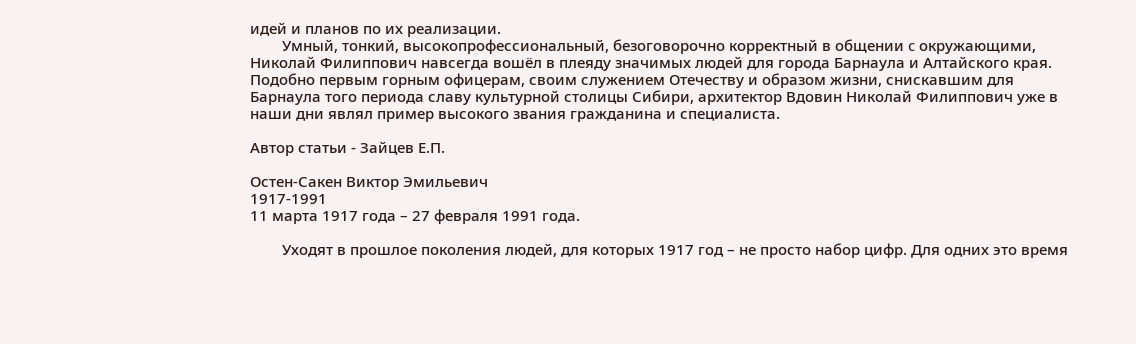идей и планов по их реализации.
        Умный, тонкий, высокопрофессиональный, безоговорочно корректный в общении c окружающими, Николай Филиппович навсегда вошёл в плеяду значимых людей для города Барнаула и Алтайского края. Подобно первым горным офицерам, своим служением Отечеству и образом жизни, снискавшим для Барнаула того периода славу культурной столицы Сибири, архитектор Вдовин Николай Филиппович уже в наши дни являл пример высокого звания гражданина и специалиста.

Автор статьи - Зайцев Е.П.

Остен-Сакен Виктор Эмильевич
1917-1991
11 марта 1917 года – 27 февраля 1991 года.

        Уходят в прошлое поколения людей, для которых 1917 год – не просто набор цифр. Для одних это время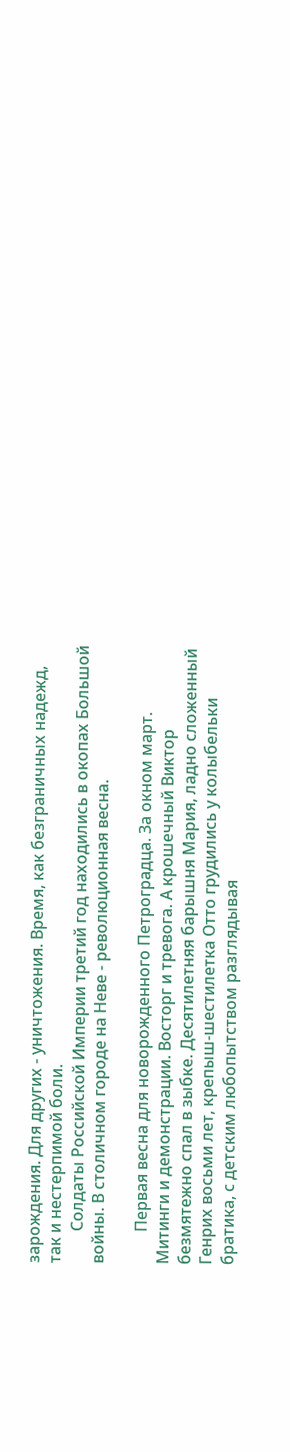зарождения. Для других - уничтожения. Время, как безграничных надежд, так и нестерпимой боли.
        Солдаты Российской Империи третий год находились в окопах Большой войны. В столичном городе на Неве - революционная весна.

        Первая весна для новорожденного Петроградца. За окном март. Митинги и демонстрации. Восторг и тревога. А крошечный Виктор безмятежно спал в зыбке. Десятилетняя барышня Мария, ладно сложенный Генрих восьми лет, крепыш-шестилетка Отто грудились у колыбельки братика, с детским любопытством разглядывая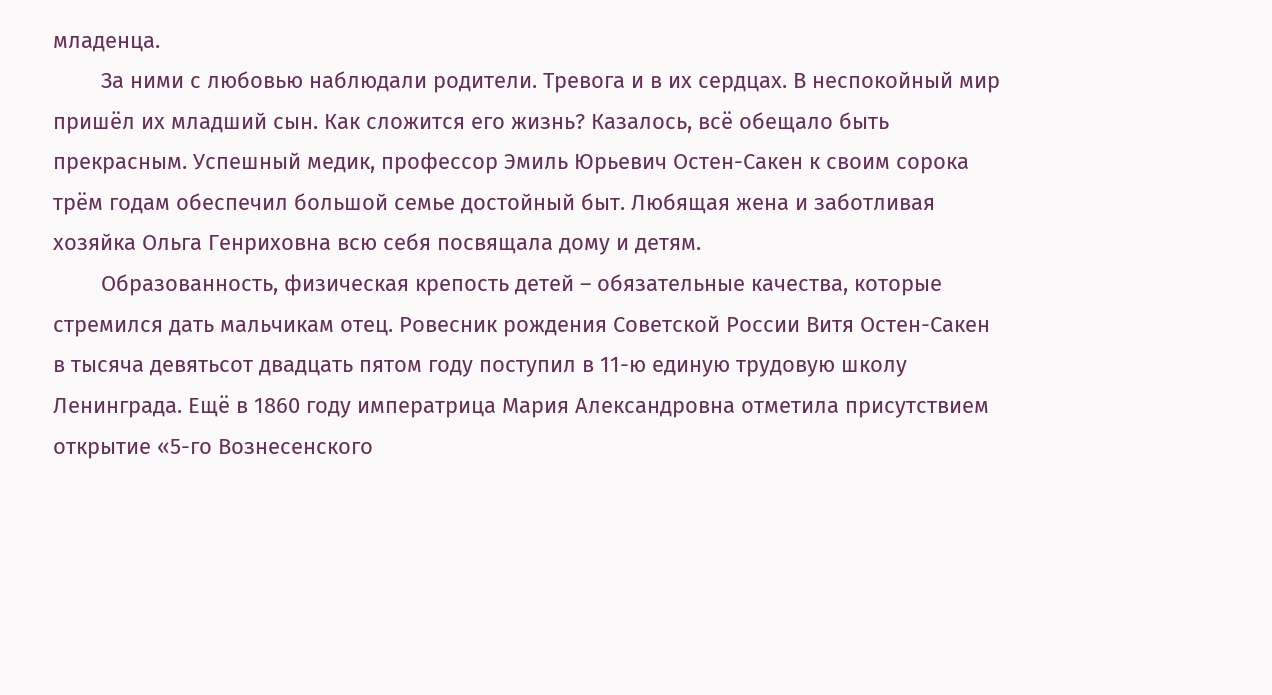младенца.
        За ними с любовью наблюдали родители. Тревога и в их сердцах. В неспокойный мир пришёл их младший сын. Как сложится его жизнь? Казалось, всё обещало быть прекрасным. Успешный медик, профессор Эмиль Юрьевич Остен-Сакен к своим сорока трём годам обеспечил большой семье достойный быт. Любящая жена и заботливая хозяйка Ольга Генриховна всю себя посвящала дому и детям.
        Образованность, физическая крепость детей – обязательные качества, которые стремился дать мальчикам отец. Ровесник рождения Советской России Витя Остен-Сакен в тысяча девятьсот двадцать пятом году поступил в 11-ю единую трудовую школу Ленинграда. Ещё в 1860 году императрица Мария Александровна отметила присутствием открытие «5-го Вознесенского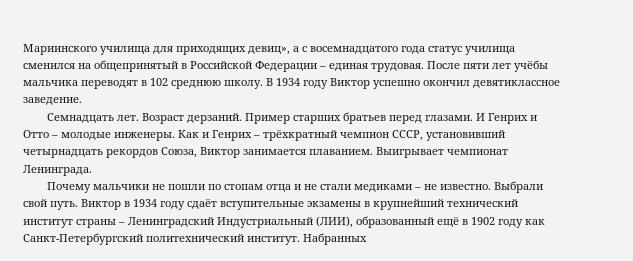Мариинского училища для приходящих девиц», а с восемнадцатого года статус училища сменился на общепринятый в Российской Федерации – единая трудовая. После пяти лет учёбы мальчика переводят в 102 среднюю школу. В 1934 году Виктор успешно окончил девятиклассное заведение.
        Семнадцать лет. Возраст дерзаний. Пример старших братьев перед глазами. И Генрих и Отто – молодые инженеры. Как и Генрих – трёхкратный чемпион СССР, установивший четырнадцать рекордов Союза, Виктор занимается плаванием. Выигрывает чемпионат Ленинграда.
        Почему мальчики не пошли по стопам отца и не стали медиками – не известно. Выбрали свой путь. Виктор в 1934 году сдаёт вступительные экзамены в крупнейший технический институт страны – Ленинградский Индустриальный (ЛИИ), образованный ещё в 1902 году как Санкт-Петербургский политехнический институт. Набранных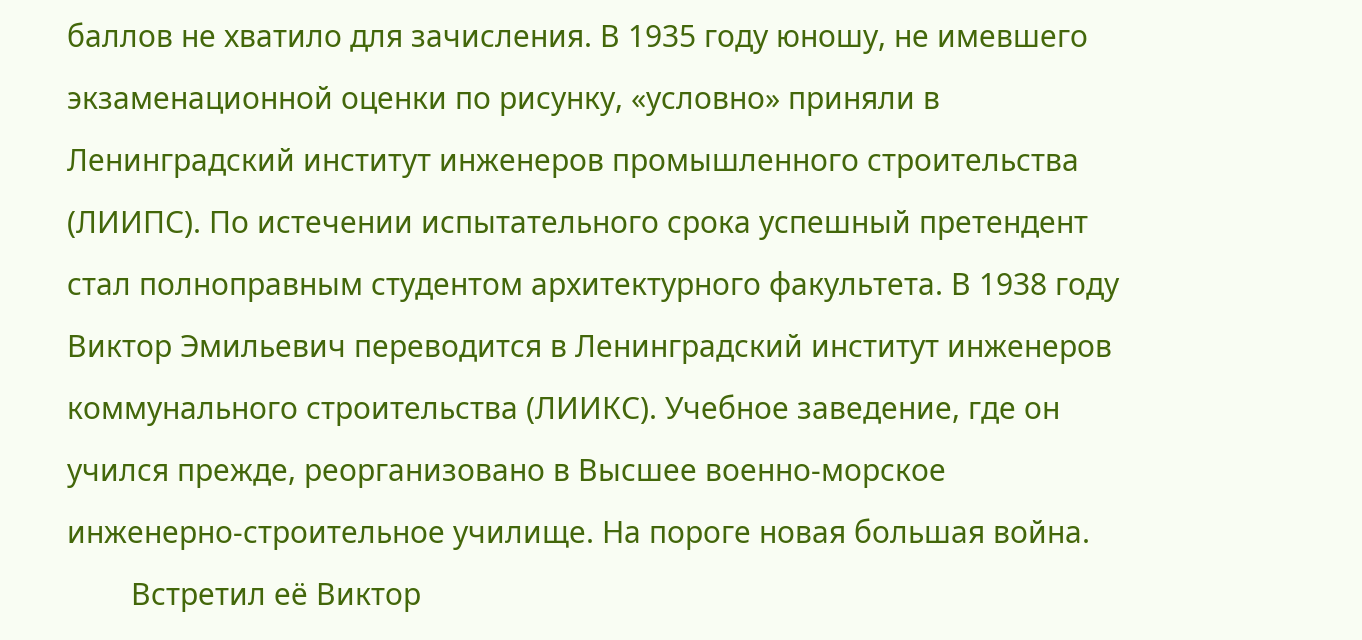баллов не хватило для зачисления. В 1935 году юношу, не имевшего экзаменационной оценки по рисунку, «условно» приняли в Ленинградский институт инженеров промышленного строительства (ЛИИПС). По истечении испытательного срока успешный претендент стал полноправным студентом архитектурного факультета. В 1938 году Виктор Эмильевич переводится в Ленинградский институт инженеров коммунального строительства (ЛИИКС). Учебное заведение, где он учился прежде, реорганизовано в Высшее военно-морское инженерно-строительное училище. На пороге новая большая война.
        Встретил её Виктор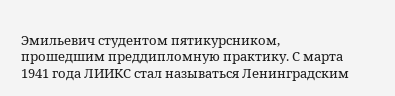Эмильевич студентом пятикурсником, прошедшим преддипломную практику. С марта 1941 года ЛИИКС стал называться Ленинградским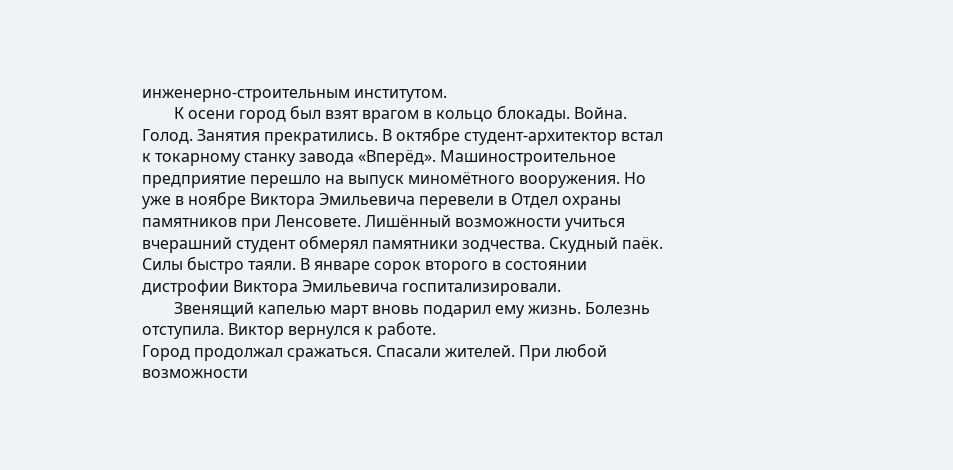инженерно-строительным институтом.
        К осени город был взят врагом в кольцо блокады. Война. Голод. Занятия прекратились. В октябре студент-архитектор встал к токарному станку завода «Вперёд». Машиностроительное предприятие перешло на выпуск миномётного вооружения. Но уже в ноябре Виктора Эмильевича перевели в Отдел охраны памятников при Ленсовете. Лишённый возможности учиться вчерашний студент обмерял памятники зодчества. Скудный паёк. Силы быстро таяли. В январе сорок второго в состоянии дистрофии Виктора Эмильевича госпитализировали.
        Звенящий капелью март вновь подарил ему жизнь. Болезнь отступила. Виктор вернулся к работе.
Город продолжал сражаться. Спасали жителей. При любой возможности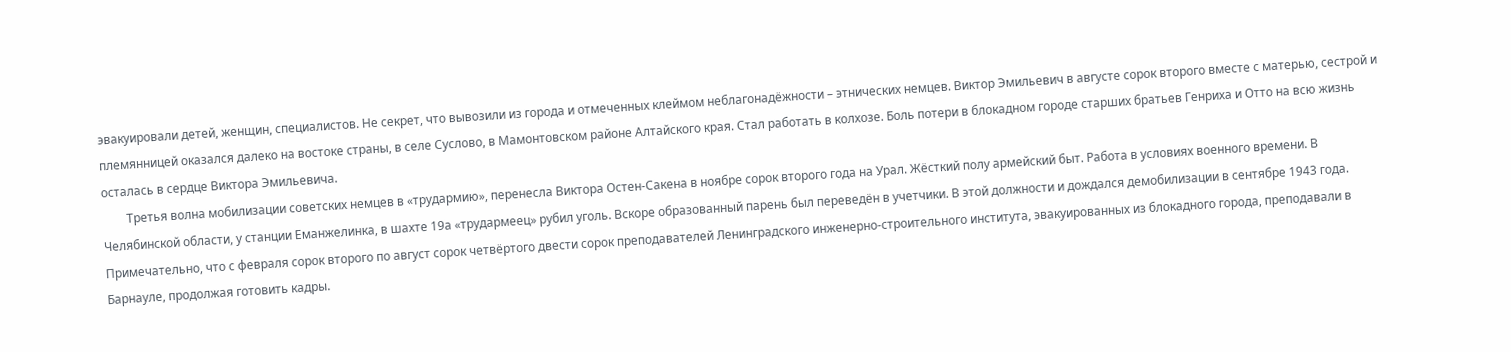эвакуировали детей, женщин, специалистов. Не секрет, что вывозили из города и отмеченных клеймом неблагонадёжности – этнических немцев. Виктор Эмильевич в августе сорок второго вместе с матерью, сестрой и племянницей оказался далеко на востоке страны, в селе Суслово, в Мамонтовском районе Алтайского края. Стал работать в колхозе. Боль потери в блокадном городе старших братьев Генриха и Отто на всю жизнь осталась в сердце Виктора Эмильевича.
        Третья волна мобилизации советских немцев в «трудармию», перенесла Виктора Остен-Сакена в ноябре сорок второго года на Урал. Жёсткий полу армейский быт. Работа в условиях военного времени. В Челябинской области, у станции Еманжелинка, в шахте 19а «трудармеец» рубил уголь. Вскоре образованный парень был переведён в учетчики. В этой должности и дождался демобилизации в сентябре 1943 года. Примечательно, что с февраля сорок второго по август сорок четвёртого двести сорок преподавателей Ленинградского инженерно-строительного института, эвакуированных из блокадного города, преподавали в Барнауле, продолжая готовить кадры.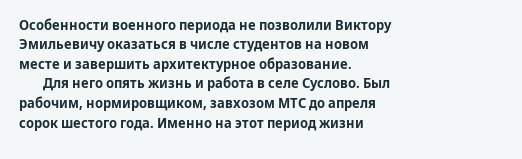Особенности военного периода не позволили Виктору Эмильевичу оказаться в числе студентов на новом месте и завершить архитектурное образование.
        Для него опять жизнь и работа в селе Суслово. Был рабочим, нормировщиком, завхозом МТС до апреля сорок шестого года. Именно на этот период жизни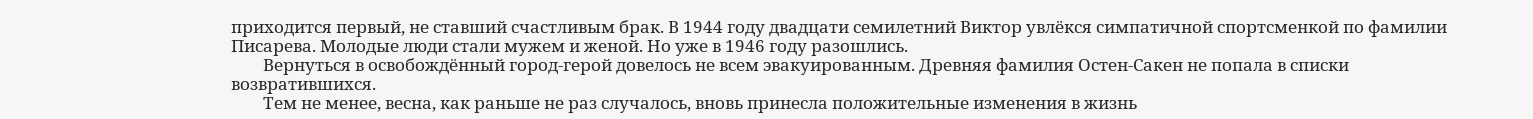приходится первый, не ставший счастливым брак. В 1944 году двадцати семилетний Виктор увлёкся симпатичной спортсменкой по фамилии Писарева. Молодые люди стали мужем и женой. Но уже в 1946 году разошлись.
        Вернуться в освобождённый город-герой довелось не всем эвакуированным. Древняя фамилия Остен-Сакен не попала в списки возвратившихся.
        Тем не менее, весна, как раньше не раз случалось, вновь принесла положительные изменения в жизнь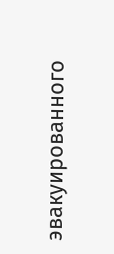эвакуированного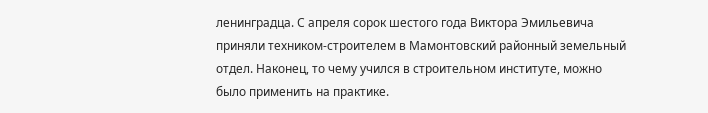ленинградца. С апреля сорок шестого года Виктора Эмильевича приняли техником-строителем в Мамонтовский районный земельный отдел. Наконец, то чему учился в строительном институте, можно было применить на практике.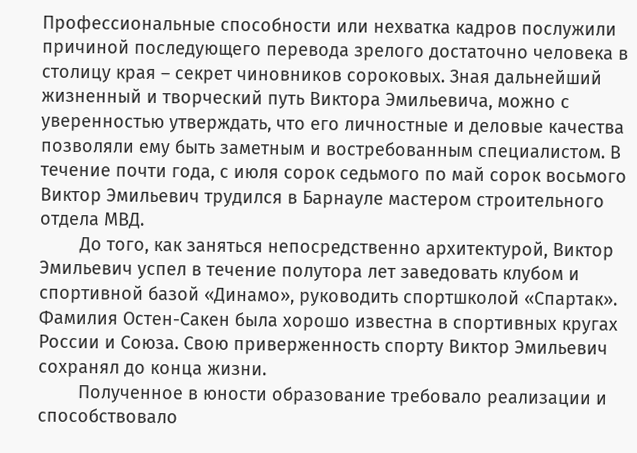Профессиональные способности или нехватка кадров послужили причиной последующего перевода зрелого достаточно человека в столицу края – секрет чиновников сороковых. Зная дальнейший жизненный и творческий путь Виктора Эмильевича, можно с уверенностью утверждать, что его личностные и деловые качества позволяли ему быть заметным и востребованным специалистом. В течение почти года, с июля сорок седьмого по май сорок восьмого Виктор Эмильевич трудился в Барнауле мастером строительного отдела МВД.
        До того, как заняться непосредственно архитектурой, Виктор Эмильевич успел в течение полутора лет заведовать клубом и спортивной базой «Динамо», руководить спортшколой «Спартак». Фамилия Остен-Сакен была хорошо известна в спортивных кругах России и Союза. Свою приверженность спорту Виктор Эмильевич сохранял до конца жизни.
        Полученное в юности образование требовало реализации и способствовало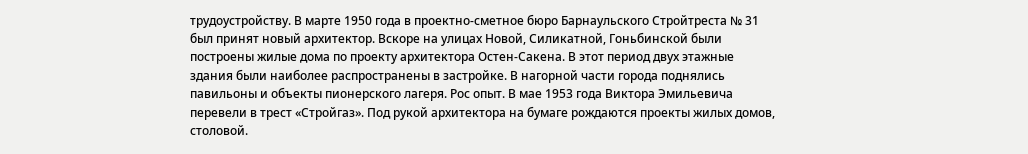трудоустройству. В марте 1950 года в проектно-сметное бюро Барнаульского Стройтреста № 31 был принят новый архитектор. Вскоре на улицах Новой, Силикатной, Гоньбинской были построены жилые дома по проекту архитектора Остен-Сакена. В этот период двух этажные здания были наиболее распространены в застройке. В нагорной части города поднялись павильоны и объекты пионерского лагеря. Рос опыт. В мае 1953 года Виктора Эмильевича перевели в трест «Стройгаз». Под рукой архитектора на бумаге рождаются проекты жилых домов, столовой.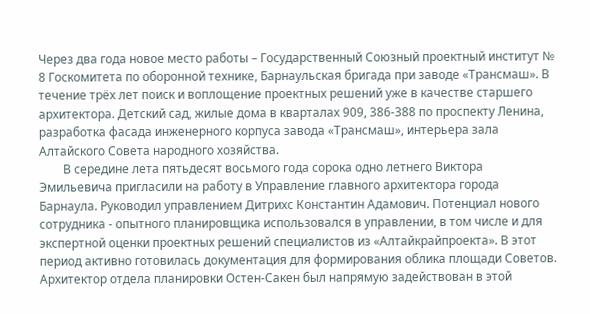Через два года новое место работы – Государственный Союзный проектный институт № 8 Госкомитета по оборонной технике, Барнаульская бригада при заводе «Трансмаш». В течение трёх лет поиск и воплощение проектных решений уже в качестве старшего архитектора. Детский сад, жилые дома в кварталах 909, 386-388 по проспекту Ленина, разработка фасада инженерного корпуса завода «Трансмаш», интерьера зала Алтайского Совета народного хозяйства.
        В середине лета пятьдесят восьмого года сорока одно летнего Виктора Эмильевича пригласили на работу в Управление главного архитектора города Барнаула. Руководил управлением Дитрихс Константин Адамович. Потенциал нового сотрудника - опытного планировщика использовался в управлении, в том числе и для экспертной оценки проектных решений специалистов из «Алтайкрайпроекта». В этот период активно готовилась документация для формирования облика площади Советов. Архитектор отдела планировки Остен-Сакен был напрямую задействован в этой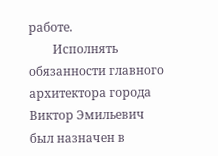работе.
        Исполнять обязанности главного архитектора города Виктор Эмильевич был назначен в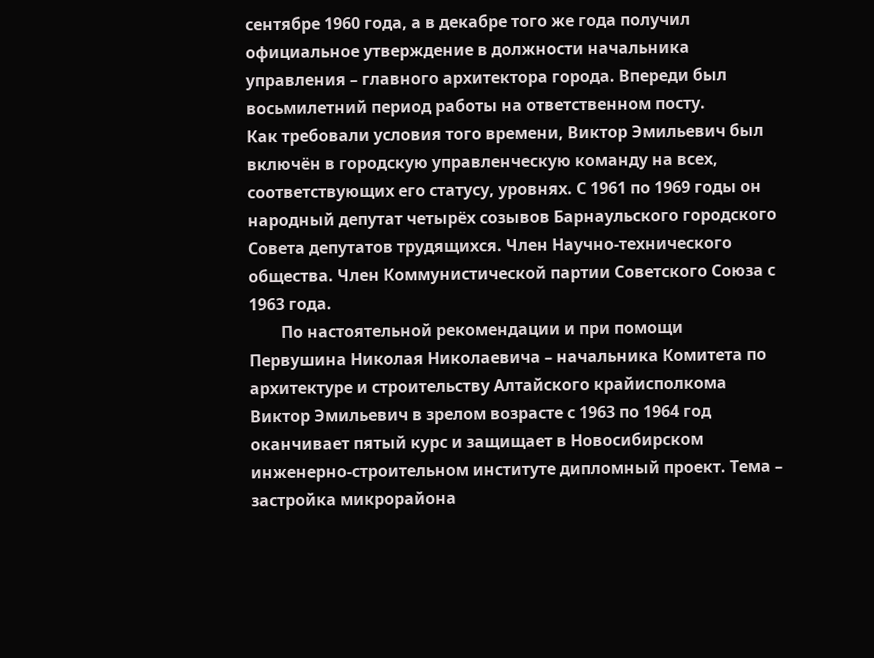сентябре 1960 года, а в декабре того же года получил официальное утверждение в должности начальника управления – главного архитектора города. Впереди был восьмилетний период работы на ответственном посту.
Как требовали условия того времени, Виктор Эмильевич был включён в городскую управленческую команду на всех, соответствующих его статусу, уровнях. С 1961 по 1969 годы он народный депутат четырёх созывов Барнаульского городского Совета депутатов трудящихся. Член Научно-технического общества. Член Коммунистической партии Советского Союза с 1963 года.
        По настоятельной рекомендации и при помощи Первушина Николая Николаевича – начальника Комитета по архитектуре и строительству Алтайского крайисполкома Виктор Эмильевич в зрелом возрасте с 1963 по 1964 год оканчивает пятый курс и защищает в Новосибирском инженерно-строительном институте дипломный проект. Тема – застройка микрорайона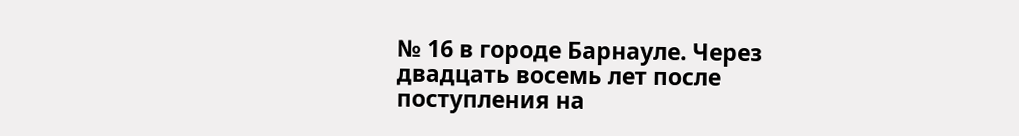№ 16 в городе Барнауле. Через двадцать восемь лет после поступления на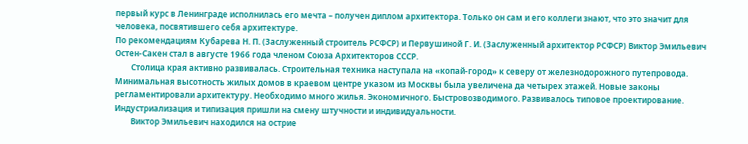первый курс в Ленинграде исполнилась его мечта – получен диплом архитектора. Только он сам и его коллеги знают, что это значит для человека, посвятившего себя архитектуре.
По рекомендациям Кубарева Н. П. (Заслуженный строитель РСФСР) и Первушиной Г. И. (Заслуженный архитектор РСФСР) Виктор Эмильевич Остен-Сакен стал в августе 1966 года членом Союза Архитекторов СССР.
        Столица края активно развивалась. Строительная техника наступала на «копай-город» к северу от железнодорожного путепровода. Минимальная высотность жилых домов в краевом центре указом из Москвы была увеличена да четырех этажей. Новые законы регламентировали архитектуру. Необходимо много жилья. Экономичного. Быстровозводимого. Развивалось типовое проектирование. Индустриализация и типизация пришли на смену штучности и индивидуальности.
        Виктор Эмильевич находился на острие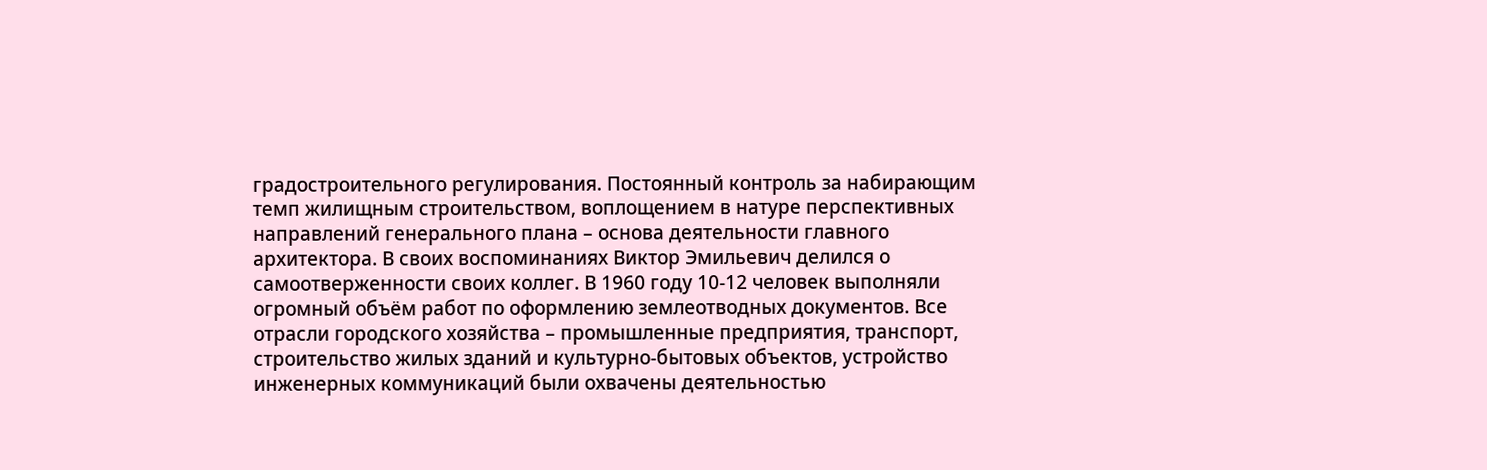градостроительного регулирования. Постоянный контроль за набирающим темп жилищным строительством, воплощением в натуре перспективных направлений генерального плана – основа деятельности главного архитектора. В своих воспоминаниях Виктор Эмильевич делился о самоотверженности своих коллег. В 1960 году 10-12 человек выполняли огромный объём работ по оформлению землеотводных документов. Все отрасли городского хозяйства – промышленные предприятия, транспорт, строительство жилых зданий и культурно-бытовых объектов, устройство инженерных коммуникаций были охвачены деятельностью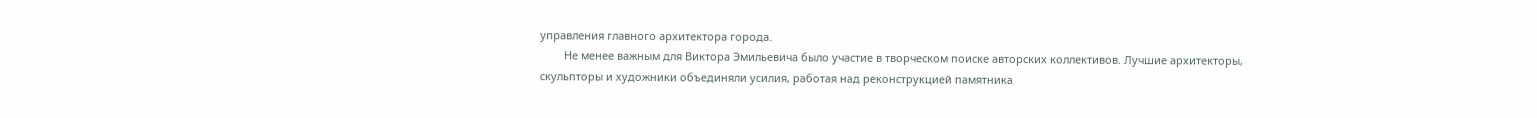управления главного архитектора города.
        Не менее важным для Виктора Эмильевича было участие в творческом поиске авторских коллективов. Лучшие архитекторы, скульпторы и художники объединяли усилия, работая над реконструкцией памятника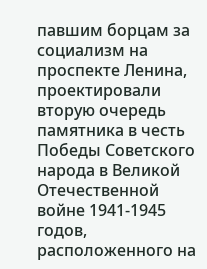павшим борцам за социализм на проспекте Ленина, проектировали вторую очередь памятника в честь Победы Советского народа в Великой Отечественной войне 1941-1945 годов, расположенного на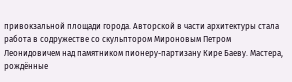привокзальной площади города. Авторской в части архитектуры стала работа в содружестве со скульптором Мироновым Петром Леонидовичем над памятником пионеру-партизану Кире Баеву. Мастера, рождённые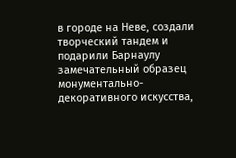в городе на Неве, создали творческий тандем и подарили Барнаулу замечательный образец монументально-декоративного искусства,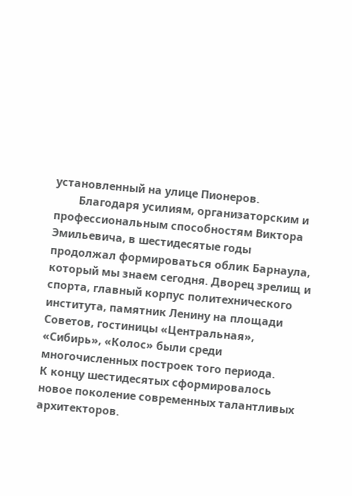установленный на улице Пионеров.
        Благодаря усилиям, организаторским и профессиональным способностям Виктора Эмильевича, в шестидесятые годы продолжал формироваться облик Барнаула, который мы знаем сегодня. Дворец зрелищ и спорта, главный корпус политехнического института, памятник Ленину на площади Советов, гостиницы «Центральная», «Сибирь», «Колос» были среди многочисленных построек того периода.
К концу шестидесятых сформировалось новое поколение современных талантливых архитекторов.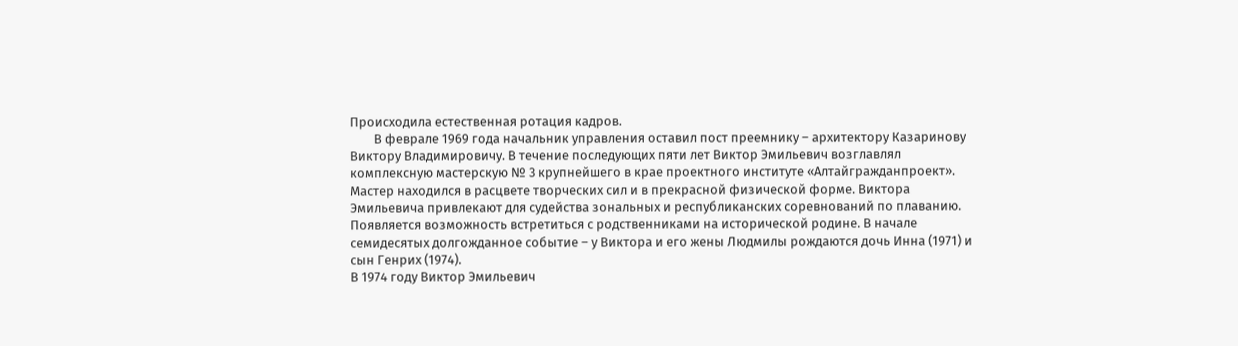Происходила естественная ротация кадров.
        В феврале 1969 года начальник управления оставил пост преемнику – архитектору Казаринову Виктору Владимировичу. В течение последующих пяти лет Виктор Эмильевич возглавлял комплексную мастерскую № 3 крупнейшего в крае проектного институте «Алтайгражданпроект».
Мастер находился в расцвете творческих сил и в прекрасной физической форме. Виктора Эмильевича привлекают для судейства зональных и республиканских соревнований по плаванию. Появляется возможность встретиться с родственниками на исторической родине. В начале семидесятых долгожданное событие – у Виктора и его жены Людмилы рождаются дочь Инна (1971) и сын Генрих (1974).
В 1974 году Виктор Эмильевич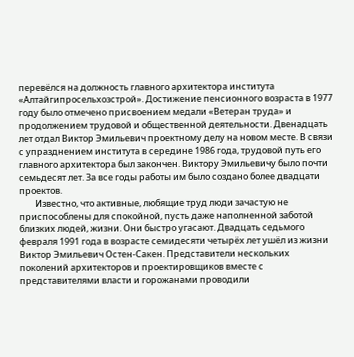перевёлся на должность главного архитектора института «Алтайгипросельхозстрой». Достижение пенсионного возраста в 1977 году было отмечено присвоением медали «Ветеран труда» и продолжением трудовой и общественной деятельности. Двенадцать лет отдал Виктор Эмильевич проектному делу на новом месте. В связи с упразднением института в середине 1986 года, трудовой путь его главного архитектора был закончен. Виктору Эмильевичу было почти семьдесят лет. За все годы работы им было создано более двадцати проектов.
        Известно, что активные, любящие труд люди зачастую не приспособлены для спокойной, пусть даже наполненной заботой близких людей, жизни. Они быстро угасают. Двадцать седьмого февраля 1991 года в возрасте семидесяти четырёх лет ушёл из жизни Виктор Эмильевич Остен-Сакен. Представители нескольких поколений архитекторов и проектировщиков вместе с представителями власти и горожанами проводили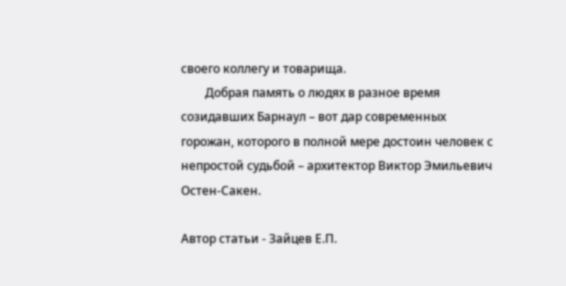своего коллегу и товарища.
        Добрая память о людях в разное время созидавших Барнаул – вот дар современных горожан, которого в полной мере достоин человек с непростой судьбой – архитектор Виктор Эмильевич Остен-Сакен.

Автор статьи - Зайцев Е.П.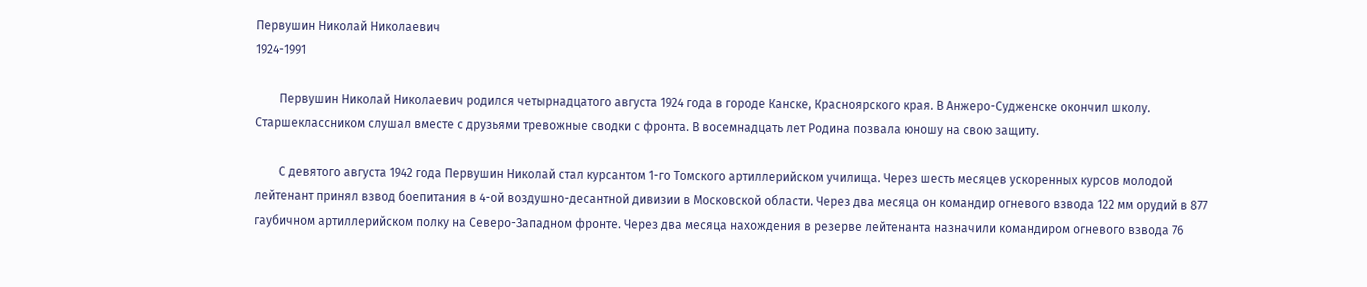Первушин Николай Николаевич
1924-1991

        Первушин Николай Николаевич родился четырнадцатого августа 1924 года в городе Канске, Красноярского края. В Анжеро-Судженске окончил школу. Старшеклассником слушал вместе с друзьями тревожные сводки с фронта. В восемнадцать лет Родина позвала юношу на свою защиту.

        С девятого августа 1942 года Первушин Николай стал курсантом 1-го Томского артиллерийском училища. Через шесть месяцев ускоренных курсов молодой лейтенант принял взвод боепитания в 4-ой воздушно-десантной дивизии в Московской области. Через два месяца он командир огневого взвода 122 мм орудий в 877 гаубичном артиллерийском полку на Северо-Западном фронте. Через два месяца нахождения в резерве лейтенанта назначили командиром огневого взвода 76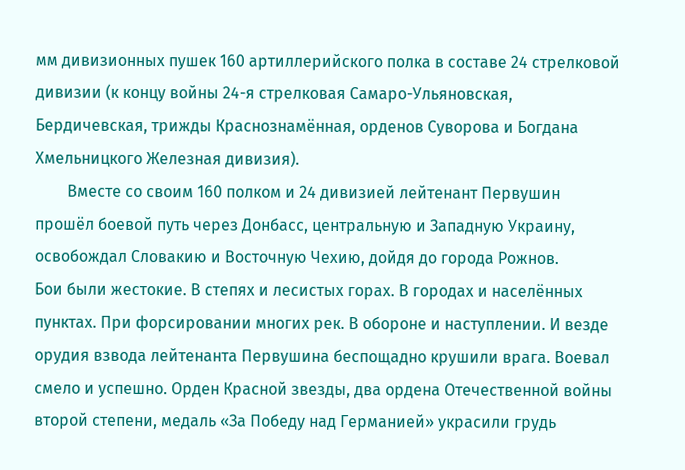мм дивизионных пушек 160 артиллерийского полка в составе 24 стрелковой дивизии (к концу войны 24-я стрелковая Самаро-Ульяновская, Бердичевская, трижды Краснознамённая, орденов Суворова и Богдана Хмельницкого Железная дивизия).
        Вместе со своим 160 полком и 24 дивизией лейтенант Первушин прошёл боевой путь через Донбасс, центральную и Западную Украину, освобождал Словакию и Восточную Чехию, дойдя до города Рожнов.
Бои были жестокие. В степях и лесистых горах. В городах и населённых пунктах. При форсировании многих рек. В обороне и наступлении. И везде орудия взвода лейтенанта Первушина беспощадно крушили врага. Воевал смело и успешно. Орден Красной звезды, два ордена Отечественной войны второй степени, медаль «За Победу над Германией» украсили грудь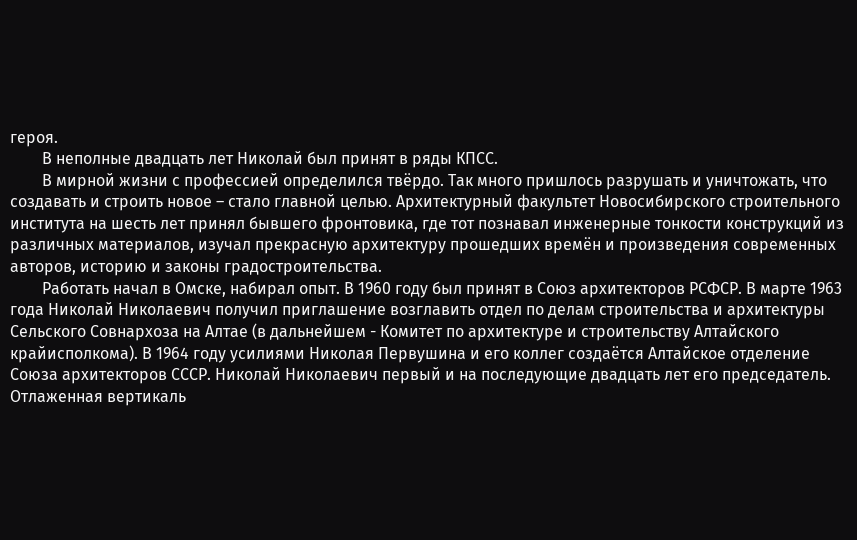героя.
        В неполные двадцать лет Николай был принят в ряды КПСС.
        В мирной жизни с профессией определился твёрдо. Так много пришлось разрушать и уничтожать, что создавать и строить новое – стало главной целью. Архитектурный факультет Новосибирского строительного института на шесть лет принял бывшего фронтовика, где тот познавал инженерные тонкости конструкций из различных материалов, изучал прекрасную архитектуру прошедших времён и произведения современных авторов, историю и законы градостроительства.
        Работать начал в Омске, набирал опыт. В 1960 году был принят в Союз архитекторов РСФСР. В марте 1963 года Николай Николаевич получил приглашение возглавить отдел по делам строительства и архитектуры Сельского Совнархоза на Алтае (в дальнейшем - Комитет по архитектуре и строительству Алтайского крайисполкома). В 1964 году усилиями Николая Первушина и его коллег создаётся Алтайское отделение Союза архитекторов СССР. Николай Николаевич первый и на последующие двадцать лет его председатель.
Отлаженная вертикаль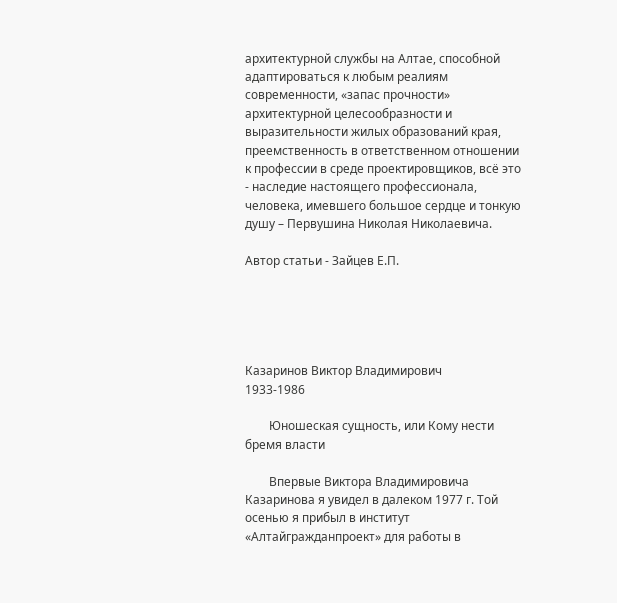архитектурной службы на Алтае, способной адаптироваться к любым реалиям современности, «запас прочности» архитектурной целесообразности и выразительности жилых образований края, преемственность в ответственном отношении к профессии в среде проектировщиков, всё это - наследие настоящего профессионала, человека, имевшего большое сердце и тонкую душу – Первушина Николая Николаевича.

Автор статьи - Зайцев Е.П.





Казаринов Виктор Владимирович
1933-1986

        Юношеская сущность, или Кому нести бремя власти

        Впервые Виктора Владимировича Казаринова я увидел в далеком 1977 г. Той осенью я прибыл в институт «Алтайгражданпроект» для работы в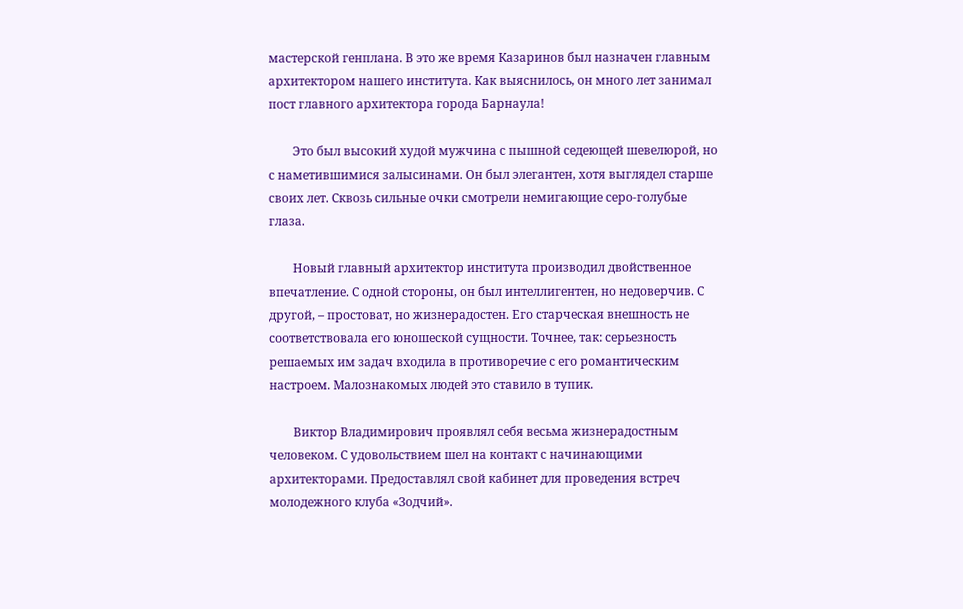мастерской генплана. В это же время Казаринов был назначен главным архитектором нашего института. Как выяснилось, он много лет занимал пост главного архитектора города Барнаула!

        Это был высокий худой мужчина с пышной седеющей шевелюрой, но с наметившимися залысинами. Он был элегантен, хотя выглядел старше своих лет. Сквозь сильные очки смотрели немигающие серо-голубые глаза.

        Новый главный архитектор института производил двойственное впечатление. С одной стороны, он был интеллигентен, но недоверчив. С другой, – простоват, но жизнерадостен. Его старческая внешность не соответствовала его юношеской сущности. Точнее, так: серьезность решаемых им задач входила в противоречие с его романтическим настроем. Малознакомых людей это ставило в тупик.

        Виктор Владимирович проявлял себя весьма жизнерадостным человеком. С удовольствием шел на контакт с начинающими архитекторами. Предоставлял свой кабинет для проведения встреч молодежного клуба «Зодчий».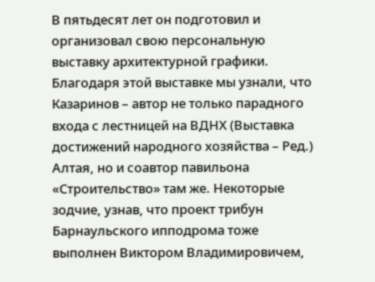В пятьдесят лет он подготовил и организовал свою персональную выставку архитектурной графики. Благодаря этой выставке мы узнали, что Казаринов – автор не только парадного входа с лестницей на ВДНХ (Выставка достижений народного хозяйства – Ред.) Алтая, но и соавтор павильона «Строительство» там же. Некоторые зодчие, узнав, что проект трибун Барнаульского ипподрома тоже выполнен Виктором Владимировичем,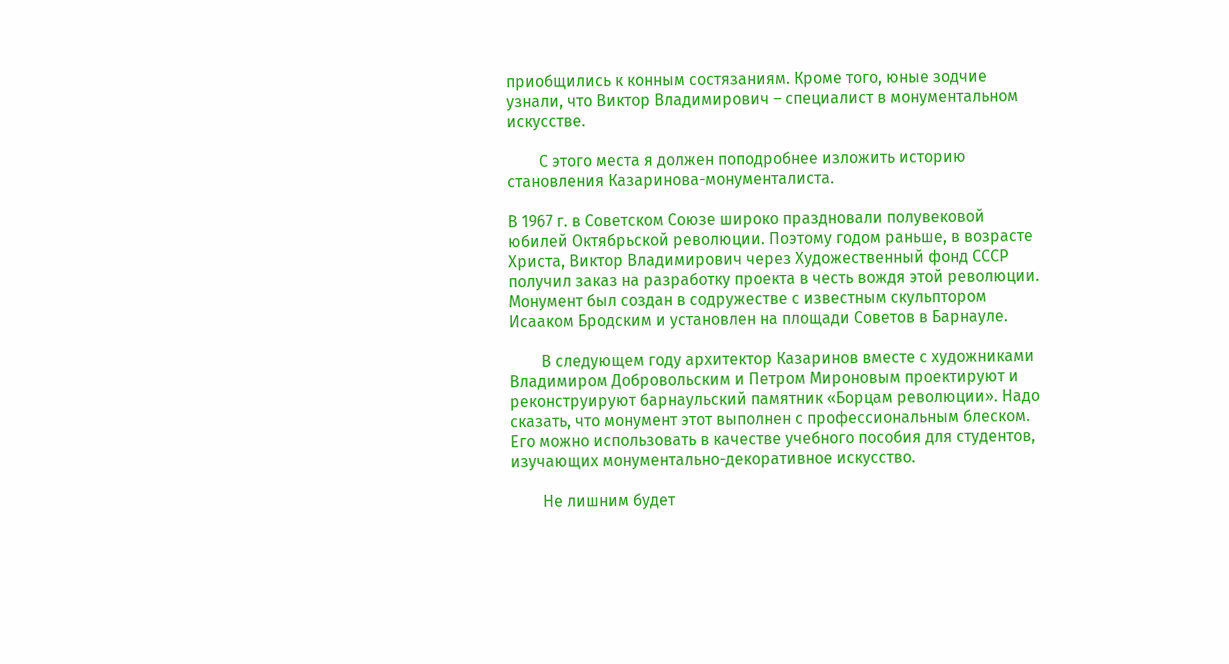приобщились к конным состязаниям. Кроме того, юные зодчие узнали, что Виктор Владимирович – специалист в монументальном искусстве.

        С этого места я должен поподробнее изложить историю становления Казаринова-монументалиста.

В 1967 г. в Советском Союзе широко праздновали полувековой юбилей Октябрьской революции. Поэтому годом раньше, в возрасте Христа, Виктор Владимирович через Художественный фонд СССР получил заказ на разработку проекта в честь вождя этой революции. Монумент был создан в содружестве с известным скульптором Исааком Бродским и установлен на площади Советов в Барнауле.

        В следующем году архитектор Казаринов вместе с художниками Владимиром Добровольским и Петром Мироновым проектируют и реконструируют барнаульский памятник «Борцам революции». Надо сказать, что монумент этот выполнен с профессиональным блеском. Его можно использовать в качестве учебного пособия для студентов, изучающих монументально-декоративное искусство.

        Не лишним будет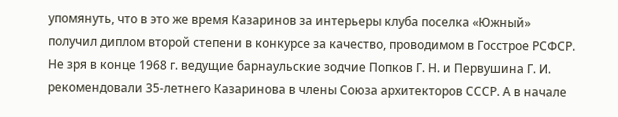упомянуть, что в это же время Казаринов за интерьеры клуба поселка «Южный» получил диплом второй степени в конкурсе за качество, проводимом в Госстрое РСФСР. Не зря в конце 1968 г. ведущие барнаульские зодчие Попков Г. Н. и Первушина Г. И. рекомендовали 35-летнего Казаринова в члены Союза архитекторов СССР. А в начале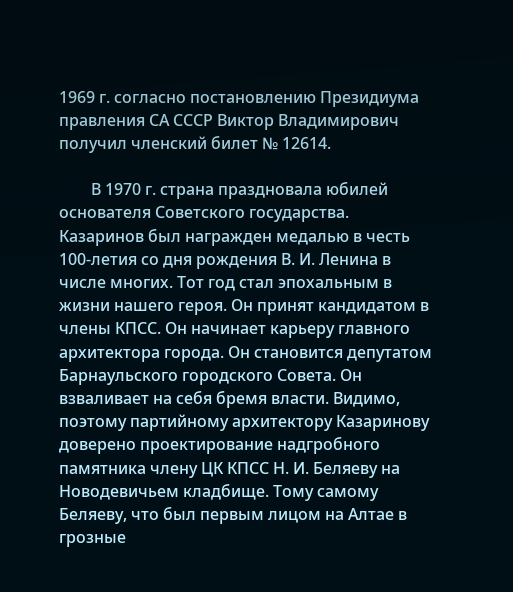1969 г. согласно постановлению Президиума правления СА СССР Виктор Владимирович получил членский билет № 12614.

        В 1970 г. страна праздновала юбилей основателя Советского государства. Казаринов был награжден медалью в честь 100-летия со дня рождения В. И. Ленина в числе многих. Тот год стал эпохальным в жизни нашего героя. Он принят кандидатом в члены КПСС. Он начинает карьеру главного архитектора города. Он становится депутатом Барнаульского городского Совета. Он взваливает на себя бремя власти. Видимо, поэтому партийному архитектору Казаринову доверено проектирование надгробного памятника члену ЦК КПСС Н. И. Беляеву на Новодевичьем кладбище. Тому самому Беляеву, что был первым лицом на Алтае в грозные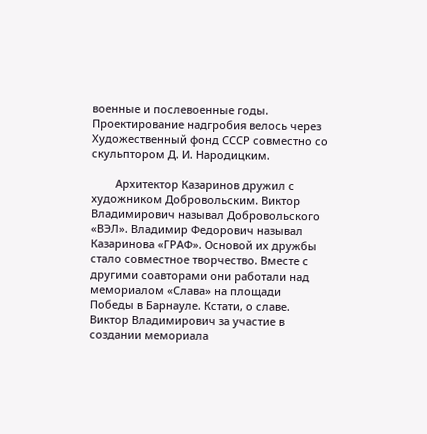военные и послевоенные годы. Проектирование надгробия велось через Художественный фонд СССР совместно со скульптором Д. И. Народицким.

        Архитектор Казаринов дружил с художником Добровольским. Виктор Владимирович называл Добровольского «ВЭЛ». Владимир Федорович называл Казаринова «ГРАФ». Основой их дружбы стало совместное творчество. Вместе с другими соавторами они работали над мемориалом «Слава» на площади Победы в Барнауле. Кстати, о славе. Виктор Владимирович за участие в создании мемориала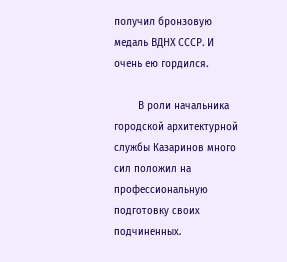получил бронзовую медаль ВДНХ СССР. И очень ею гордился.

        В роли начальника городской архитектурной службы Казаринов много сил положил на профессиональную подготовку своих подчиненных.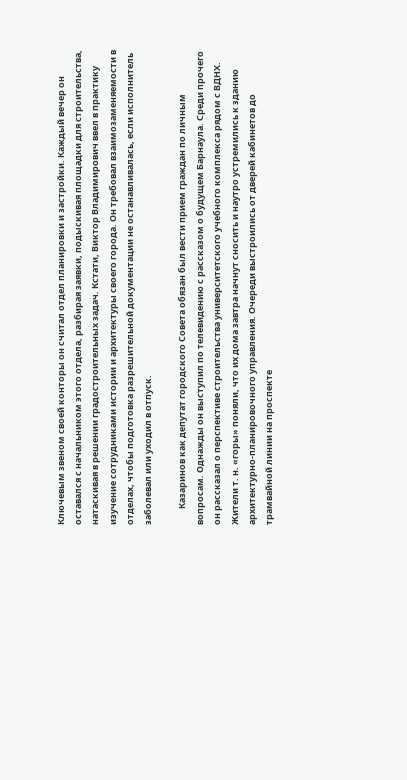Ключевым звеном своей конторы он считал отдел планировки и застройки. Каждый вечер он оставался с начальником этого отдела, разбирая заявки, подыскивая площадки для строительства, натаскивая в решении градостроительных задач. Кстати, Виктор Владимирович ввел в практику изучение сотрудниками истории и архитектуры своего города. Он требовал взаимозаменяемости в отделах, чтобы подготовка разрешительной документации не останавливалась, если исполнитель заболевал или уходил в отпуск.

        Казаринов как депутат городского Совета обязан был вести прием граждан по личным вопросам. Однажды он выступил по телевидению с рассказом о будущем Барнаула. Среди прочего он рассказал о перспективе строительства университетского учебного комплекса рядом с ВДНХ. Жители т. н. «горы» поняли, что их дома завтра начнут сносить и наутро устремились к зданию архитектурно-планировочного управления. Очереди выстроились от дверей кабинетов до трамвайной линии на проспекте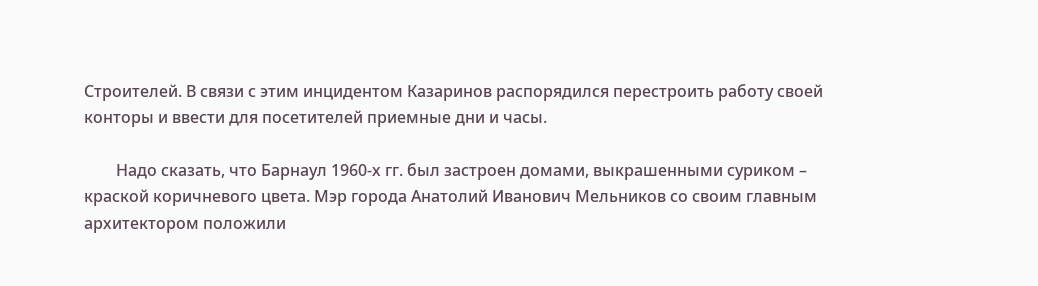Строителей. В связи с этим инцидентом Казаринов распорядился перестроить работу своей конторы и ввести для посетителей приемные дни и часы.

        Надо сказать, что Барнаул 1960-х гг. был застроен домами, выкрашенными суриком – краской коричневого цвета. Мэр города Анатолий Иванович Мельников со своим главным архитектором положили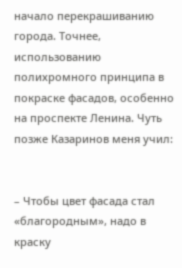начало перекрашиванию города. Точнее, использованию полихромного принципа в покраске фасадов, особенно на проспекте Ленина. Чуть позже Казаринов меня учил:


– Чтобы цвет фасада стал «благородным», надо в краску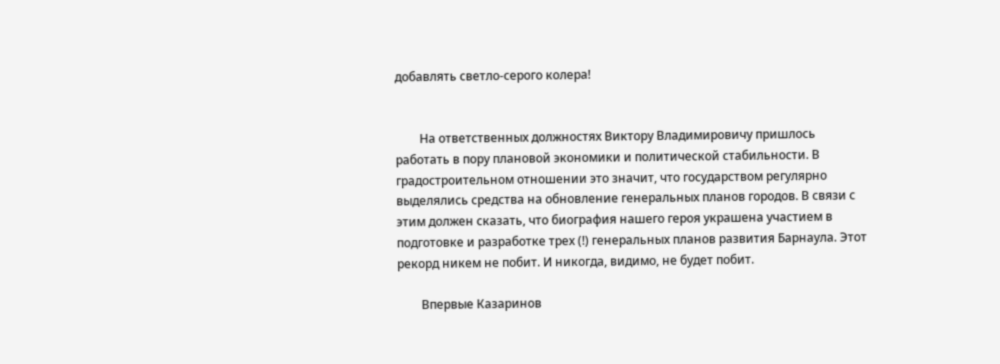добавлять светло-серого колера!


        На ответственных должностях Виктору Владимировичу пришлось работать в пору плановой экономики и политической стабильности. В градостроительном отношении это значит, что государством регулярно выделялись средства на обновление генеральных планов городов. В связи с этим должен сказать, что биография нашего героя украшена участием в подготовке и разработке трех (!) генеральных планов развития Барнаула. Этот рекорд никем не побит. И никогда, видимо, не будет побит.

        Впервые Казаринов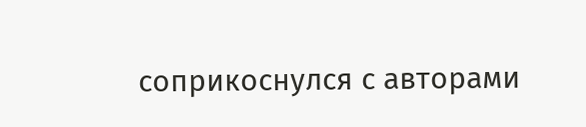соприкоснулся с авторами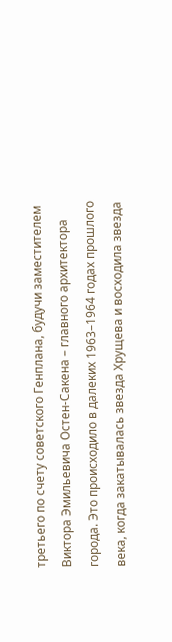третьего по счету советского Генплана, будучи заместителем Виктора Эмильевича Остен-Сакена – главного архитектора города. Это происходило в далеких 1963–1964 годах прошлого века, когда закатывалась звезда Хрущева и восходила звезда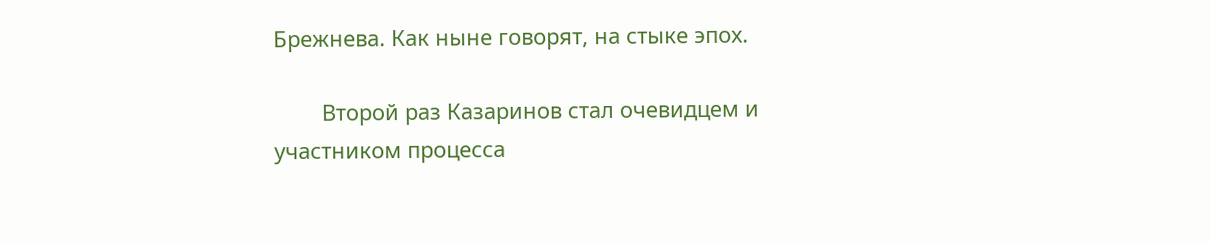Брежнева. Как ныне говорят, на стыке эпох.

        Второй раз Казаринов стал очевидцем и участником процесса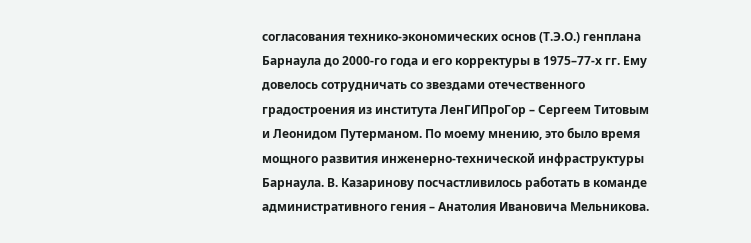согласования технико-экономических основ (Т.Э.О.) генплана Барнаула до 2000-го года и его корректуры в 1975–77-х гг. Ему довелось сотрудничать со звездами отечественного градостроения из института ЛенГИПроГор – Сергеем Титовым и Леонидом Путерманом. По моему мнению, это было время мощного развития инженерно-технической инфраструктуры Барнаула. В. Казаринову посчастливилось работать в команде административного гения – Анатолия Ивановича Мельникова.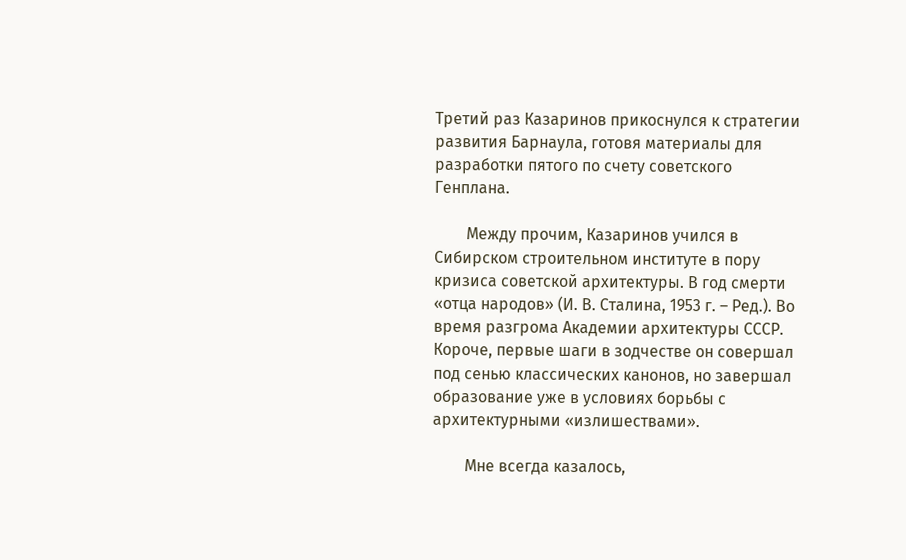Третий раз Казаринов прикоснулся к стратегии развития Барнаула, готовя материалы для разработки пятого по счету советского Генплана.

        Между прочим, Казаринов учился в Сибирском строительном институте в пору кризиса советской архитектуры. В год смерти «отца народов» (И. В. Сталина, 1953 г. – Ред.). Во время разгрома Академии архитектуры СССР. Короче, первые шаги в зодчестве он совершал под сенью классических канонов, но завершал образование уже в условиях борьбы с архитектурными «излишествами».

        Мне всегда казалось,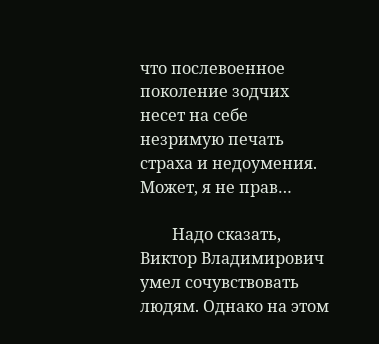что послевоенное поколение зодчих несет на себе незримую печать страха и недоумения. Может, я не прав…

        Надо сказать, Виктор Владимирович умел сочувствовать людям. Однако на этом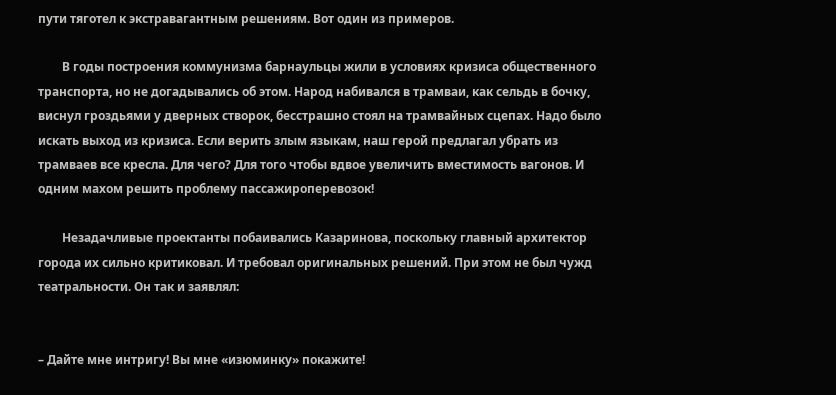пути тяготел к экстравагантным решениям. Вот один из примеров.

        В годы построения коммунизма барнаульцы жили в условиях кризиса общественного транспорта, но не догадывались об этом. Народ набивался в трамваи, как сельдь в бочку, виснул гроздьями у дверных створок, бесстрашно стоял на трамвайных сцепах. Надо было искать выход из кризиса. Если верить злым языкам, наш герой предлагал убрать из трамваев все кресла. Для чего? Для того чтобы вдвое увеличить вместимость вагонов. И одним махом решить проблему пассажироперевозок!

        Незадачливые проектанты побаивались Казаринова, поскольку главный архитектор города их сильно критиковал. И требовал оригинальных решений. При этом не был чужд театральности. Он так и заявлял:


– Дайте мне интригу! Вы мне «изюминку» покажите!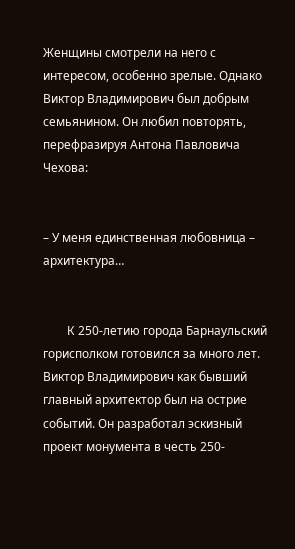Женщины смотрели на него с интересом, особенно зрелые. Однако Виктор Владимирович был добрым семьянином. Он любил повторять, перефразируя Антона Павловича Чехова:


– У меня единственная любовница – архитектура…


        К 250-летию города Барнаульский горисполком готовился за много лет. Виктор Владимирович как бывший главный архитектор был на острие событий. Он разработал эскизный проект монумента в честь 250-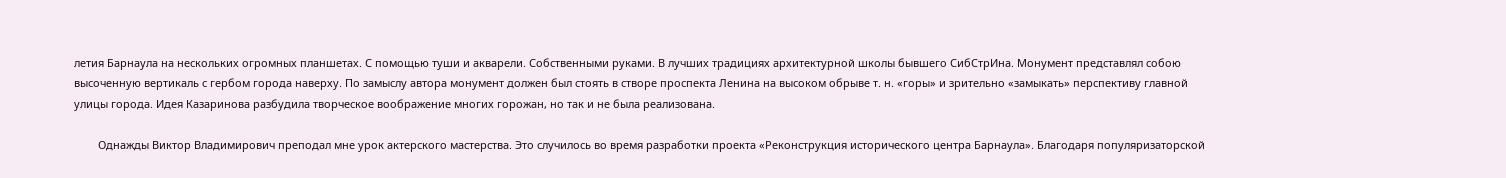летия Барнаула на нескольких огромных планшетах. С помощью туши и акварели. Собственными руками. В лучших традициях архитектурной школы бывшего СибСтрИна. Монумент представлял собою высоченную вертикаль с гербом города наверху. По замыслу автора монумент должен был стоять в створе проспекта Ленина на высоком обрыве т. н. «горы» и зрительно «замыкать» перспективу главной улицы города. Идея Казаринова разбудила творческое воображение многих горожан, но так и не была реализована.

        Однажды Виктор Владимирович преподал мне урок актерского мастерства. Это случилось во время разработки проекта «Реконструкция исторического центра Барнаула». Благодаря популяризаторской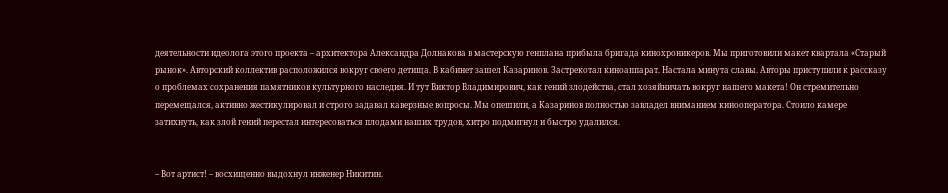деятельности идеолога этого проекта – архитектора Александра Долнакова в мастерскую генплана прибыла бригада кинохроникеров. Мы приготовили макет квартала «Старый рынок». Авторский коллектив расположился вокруг своего детища. В кабинет зашел Казаринов. Застрекотал киноаппарат. Настала минута славы. Авторы приступили к рассказу о проблемах сохранения памятников культурного наследия. И тут Виктор Владимирович, как гений злодейства, стал хозяйничать вокруг нашего макета! Он стремительно перемещался, активно жестикулировал и строго задавал каверзные вопросы. Мы опешили, а Казаринов полностью завладел вниманием кинооператора. Стоило камере затихнуть, как злой гений перестал интересоваться плодами наших трудов, хитро подмигнул и быстро удалился.


– Вот артист! – восхищенно выдохнул инженер Никитин.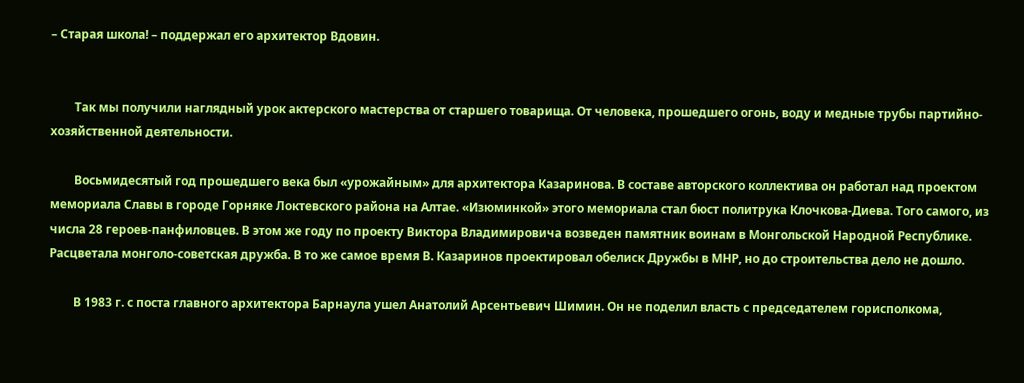– Старая школа! – поддержал его архитектор Вдовин.


        Так мы получили наглядный урок актерского мастерства от старшего товарища. От человека, прошедшего огонь, воду и медные трубы партийно-хозяйственной деятельности.

        Восьмидесятый год прошедшего века был «урожайным» для архитектора Казаринова. В составе авторского коллектива он работал над проектом мемориала Славы в городе Горняке Локтевского района на Алтае. «Изюминкой» этого мемориала стал бюст политрука Клочкова-Диева. Того самого, из числа 28 героев-панфиловцев. В этом же году по проекту Виктора Владимировича возведен памятник воинам в Монгольской Народной Республике. Расцветала монголо-советская дружба. В то же самое время В. Казаринов проектировал обелиск Дружбы в МНР, но до строительства дело не дошло.

        В 1983 г. с поста главного архитектора Барнаула ушел Анатолий Арсентьевич Шимин. Он не поделил власть с председателем горисполкома,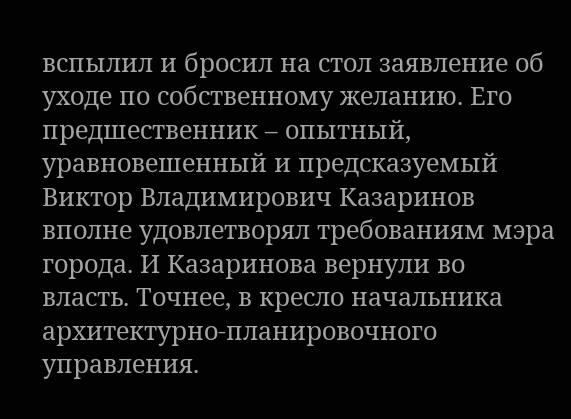вспылил и бросил на стол заявление об уходе по собственному желанию. Его предшественник – опытный, уравновешенный и предсказуемый Виктор Владимирович Казаринов вполне удовлетворял требованиям мэра города. И Казаринова вернули во власть. Точнее, в кресло начальника архитектурно-планировочного управления.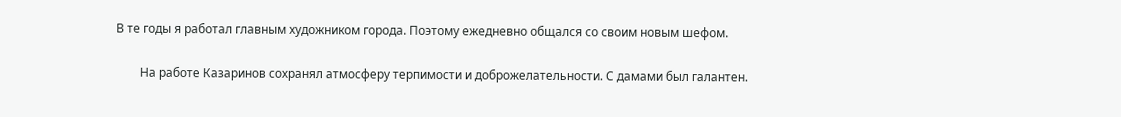В те годы я работал главным художником города. Поэтому ежедневно общался со своим новым шефом.

        На работе Казаринов сохранял атмосферу терпимости и доброжелательности. С дамами был галантен.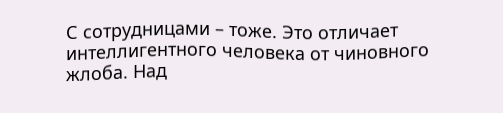С сотрудницами – тоже. Это отличает интеллигентного человека от чиновного жлоба. Над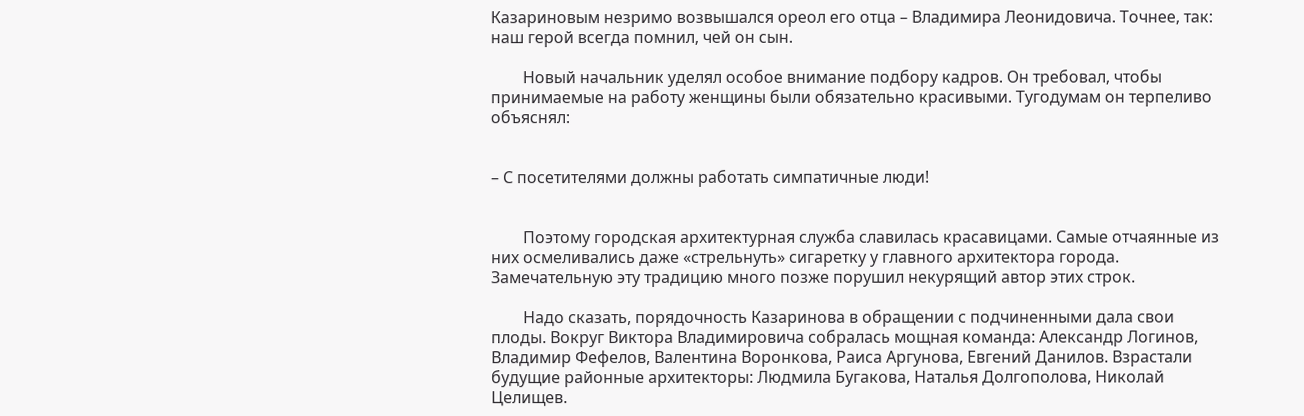Казариновым незримо возвышался ореол его отца – Владимира Леонидовича. Точнее, так: наш герой всегда помнил, чей он сын.

        Новый начальник уделял особое внимание подбору кадров. Он требовал, чтобы принимаемые на работу женщины были обязательно красивыми. Тугодумам он терпеливо объяснял:


– С посетителями должны работать симпатичные люди!


        Поэтому городская архитектурная служба славилась красавицами. Самые отчаянные из них осмеливались даже «стрельнуть» сигаретку у главного архитектора города. Замечательную эту традицию много позже порушил некурящий автор этих строк.

        Надо сказать, порядочность Казаринова в обращении с подчиненными дала свои плоды. Вокруг Виктора Владимировича собралась мощная команда: Александр Логинов, Владимир Фефелов, Валентина Воронкова, Раиса Аргунова, Евгений Данилов. Взрастали будущие районные архитекторы: Людмила Бугакова, Наталья Долгополова, Николай Целищев.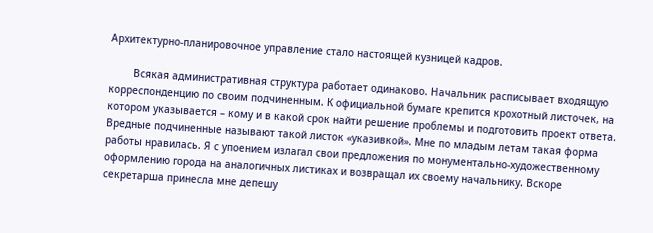Архитектурно-планировочное управление стало настоящей кузницей кадров.

        Всякая административная структура работает одинаково. Начальник расписывает входящую корреспонденцию по своим подчиненным. К официальной бумаге крепится крохотный листочек, на котором указывается – кому и в какой срок найти решение проблемы и подготовить проект ответа. Вредные подчиненные называют такой листок «указивкой». Мне по младым летам такая форма работы нравилась. Я с упоением излагал свои предложения по монументально-художественному оформлению города на аналогичных листиках и возвращал их своему начальнику. Вскоре секретарша принесла мне депешу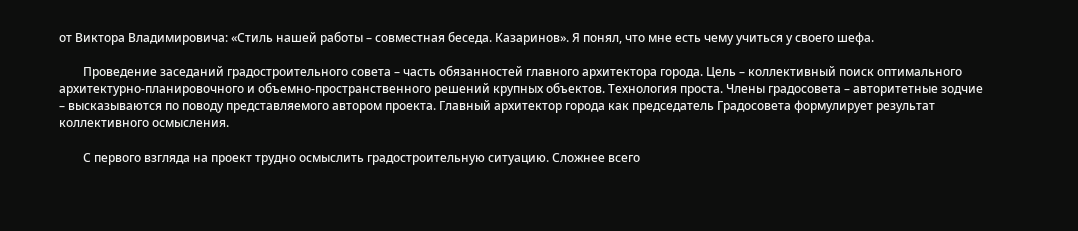от Виктора Владимировича: «Стиль нашей работы – совместная беседа. Казаринов». Я понял, что мне есть чему учиться у своего шефа.

        Проведение заседаний градостроительного совета – часть обязанностей главного архитектора города. Цель – коллективный поиск оптимального архитектурно-планировочного и объемно-пространственного решений крупных объектов. Технология проста. Члены градосовета – авторитетные зодчие – высказываются по поводу представляемого автором проекта. Главный архитектор города как председатель Градосовета формулирует результат коллективного осмысления.

        С первого взгляда на проект трудно осмыслить градостроительную ситуацию. Сложнее всего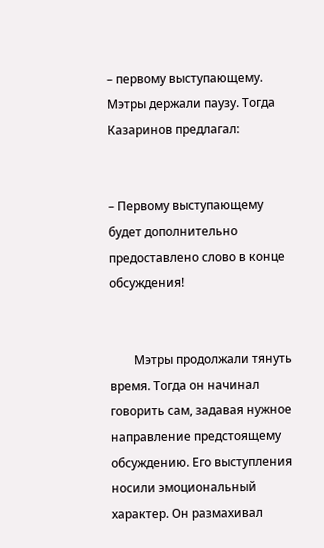– первому выступающему. Мэтры держали паузу. Тогда Казаринов предлагал:


– Первому выступающему будет дополнительно предоставлено слово в конце обсуждения!


        Мэтры продолжали тянуть время. Тогда он начинал говорить сам, задавая нужное направление предстоящему обсуждению. Его выступления носили эмоциональный характер. Он размахивал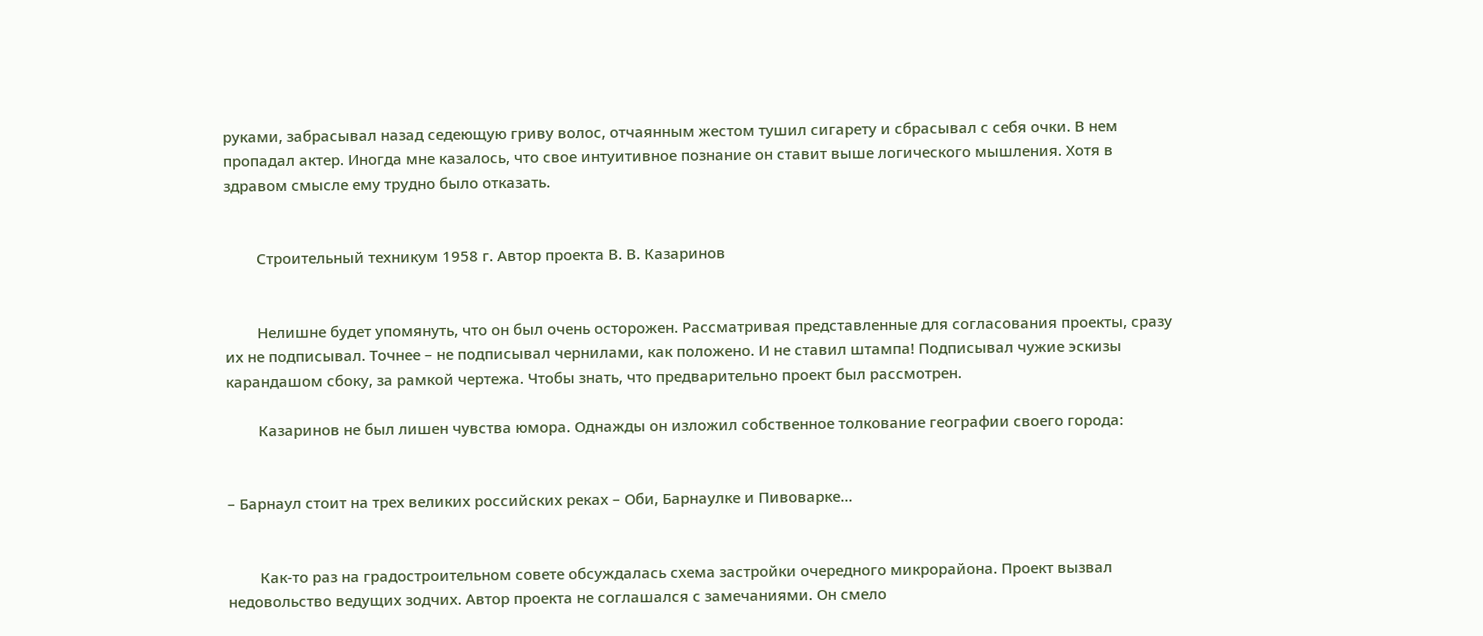руками, забрасывал назад седеющую гриву волос, отчаянным жестом тушил сигарету и сбрасывал с себя очки. В нем пропадал актер. Иногда мне казалось, что свое интуитивное познание он ставит выше логического мышления. Хотя в здравом смысле ему трудно было отказать.


        Строительный техникум 1958 г. Автор проекта В. В. Казаринов


        Нелишне будет упомянуть, что он был очень осторожен. Рассматривая представленные для согласования проекты, сразу их не подписывал. Точнее – не подписывал чернилами, как положено. И не ставил штампа! Подписывал чужие эскизы карандашом сбоку, за рамкой чертежа. Чтобы знать, что предварительно проект был рассмотрен.

        Казаринов не был лишен чувства юмора. Однажды он изложил собственное толкование географии своего города:


– Барнаул стоит на трех великих российских реках – Оби, Барнаулке и Пивоварке…


        Как-то раз на градостроительном совете обсуждалась схема застройки очередного микрорайона. Проект вызвал недовольство ведущих зодчих. Автор проекта не соглашался с замечаниями. Он смело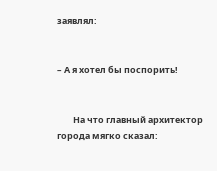заявлял:


– А я хотел бы поспорить!


        На что главный архитектор города мягко сказал: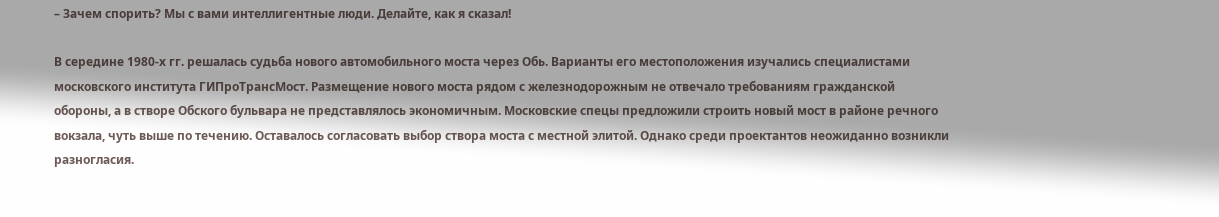– Зачем спорить? Мы с вами интеллигентные люди. Делайте, как я сказал!

В середине 1980-х гг. решалась судьба нового автомобильного моста через Обь. Варианты его местоположения изучались специалистами московского института ГИПроТрансМост. Размещение нового моста рядом с железнодорожным не отвечало требованиям гражданской обороны, а в створе Обского бульвара не представлялось экономичным. Московские спецы предложили строить новый мост в районе речного вокзала, чуть выше по течению. Оставалось согласовать выбор створа моста с местной элитой. Однако среди проектантов неожиданно возникли разногласия.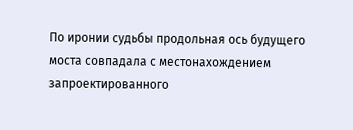По иронии судьбы продольная ось будущего моста совпадала с местонахождением запроектированного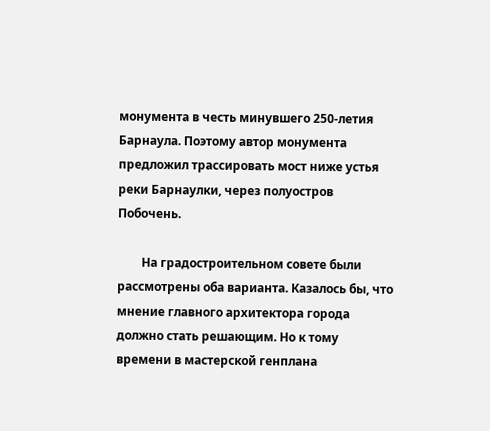монумента в честь минувшего 250-летия Барнаула. Поэтому автор монумента предложил трассировать мост ниже устья реки Барнаулки, через полуостров Побочень.

        На градостроительном совете были рассмотрены оба варианта. Казалось бы, что мнение главного архитектора города должно стать решающим. Но к тому времени в мастерской генплана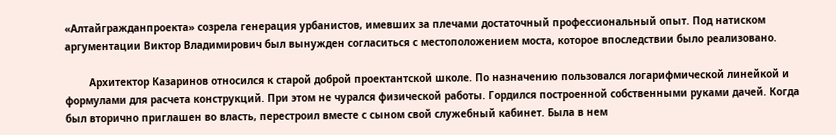«Алтайгражданпроекта» созрела генерация урбанистов, имевших за плечами достаточный профессиональный опыт. Под натиском аргументации Виктор Владимирович был вынужден согласиться с местоположением моста, которое впоследствии было реализовано.

        Архитектор Казаринов относился к старой доброй проектантской школе. По назначению пользовался логарифмической линейкой и формулами для расчета конструкций. При этом не чурался физической работы. Гордился построенной собственными руками дачей. Когда был вторично приглашен во власть, перестроил вместе с сыном свой служебный кабинет. Была в нем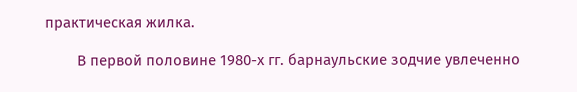практическая жилка.

        В первой половине 1980-х гг. барнаульские зодчие увлеченно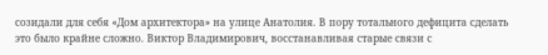созидали для себя «Дом архитектора» на улице Анатолия. В пору тотального дефицита сделать это было крайне сложно. Виктор Владимирович, восстанавливая старые связи с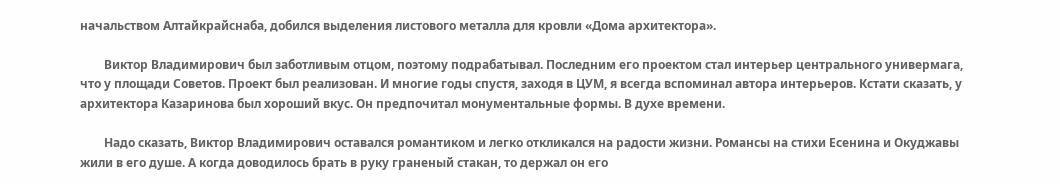начальством Алтайкрайснаба, добился выделения листового металла для кровли «Дома архитектора».

        Виктор Владимирович был заботливым отцом, поэтому подрабатывал. Последним его проектом стал интерьер центрального универмага, что у площади Советов. Проект был реализован. И многие годы спустя, заходя в ЦУМ, я всегда вспоминал автора интерьеров. Кстати сказать, у архитектора Казаринова был хороший вкус. Он предпочитал монументальные формы. В духе времени.

        Надо сказать, Виктор Владимирович оставался романтиком и легко откликался на радости жизни. Романсы на стихи Есенина и Окуджавы жили в его душе. А когда доводилось брать в руку граненый стакан, то держал он его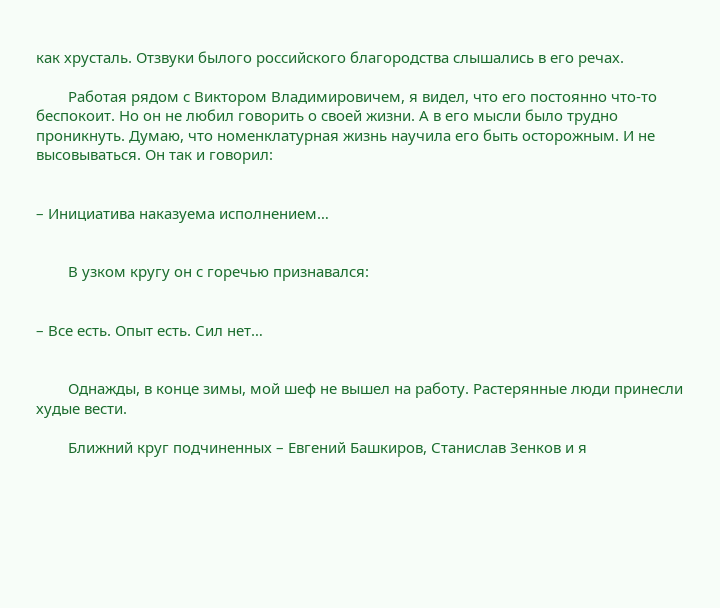как хрусталь. Отзвуки былого российского благородства слышались в его речах.

        Работая рядом с Виктором Владимировичем, я видел, что его постоянно что-то беспокоит. Но он не любил говорить о своей жизни. А в его мысли было трудно проникнуть. Думаю, что номенклатурная жизнь научила его быть осторожным. И не высовываться. Он так и говорил:


– Инициатива наказуема исполнением…


        В узком кругу он с горечью признавался:


– Все есть. Опыт есть. Сил нет…


        Однажды, в конце зимы, мой шеф не вышел на работу. Растерянные люди принесли худые вести.

        Ближний круг подчиненных – Евгений Башкиров, Станислав Зенков и я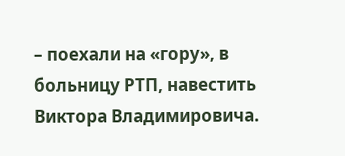– поехали на «гору», в больницу РТП, навестить Виктора Владимировича.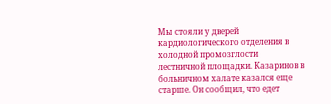Мы стояли у дверей кардиологического отделения в холодной промозглости лестничной площадки. Казаринов в больничном халате казался еще старше. Он сообщил, что едет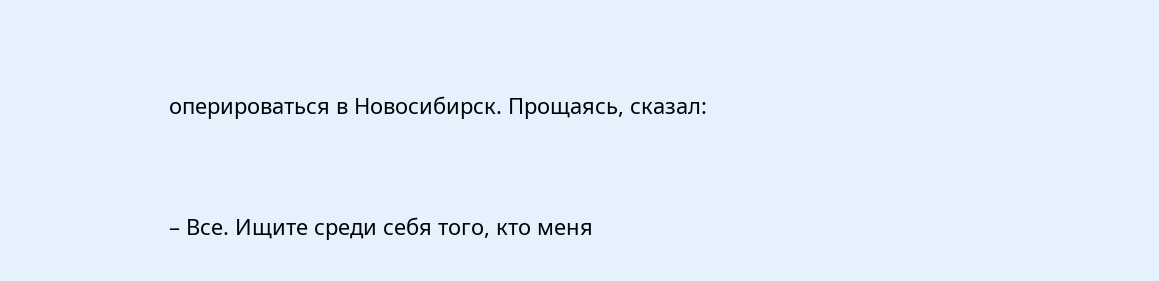оперироваться в Новосибирск. Прощаясь, сказал:


– Все. Ищите среди себя того, кто меня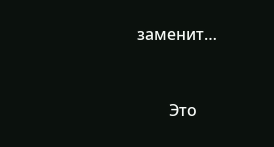заменит…


        Это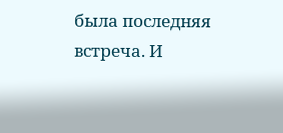была последняя встреча. И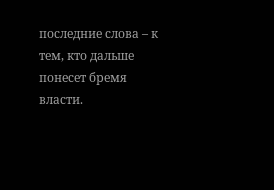последние слова – к тем, кто дальше понесет бремя власти.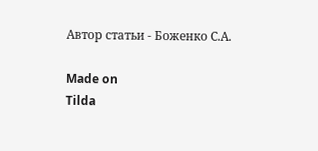Автор статьи - Боженко С.А.

Made on
Tilda